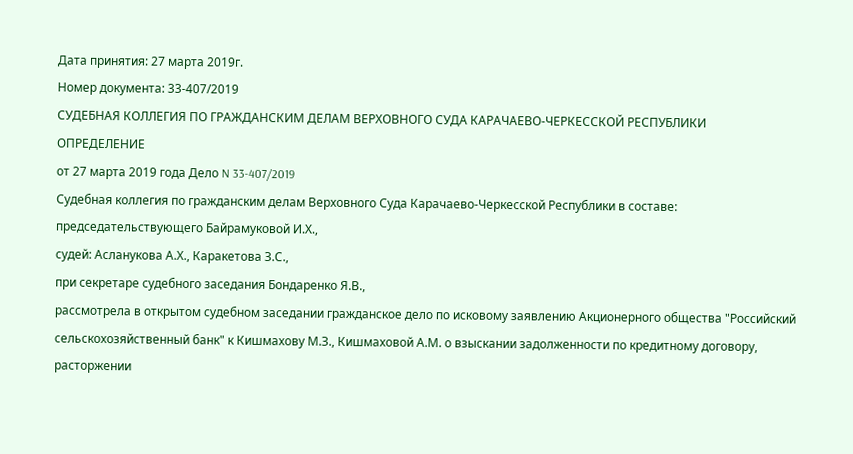Дата принятия: 27 марта 2019г.
Номер документа: 33-407/2019
СУДЕБНАЯ КОЛЛЕГИЯ ПО ГРАЖДАНСКИМ ДЕЛАМ ВЕРХОВНОГО СУДА КАРАЧАЕВО-ЧЕРКЕССКОЙ РЕСПУБЛИКИ
ОПРЕДЕЛЕНИЕ
от 27 марта 2019 года Дело N 33-407/2019
Судебная коллегия по гражданским делам Верховного Суда Карачаево-Черкесской Республики в составе:
председательствующего Байрамуковой И.Х.,
судей: Асланукова А.Х., Каракетова З.С.,
при секретаре судебного заседания Бондаренко Я.В.,
рассмотрела в открытом судебном заседании гражданское дело по исковому заявлению Акционерного общества "Российский сельскохозяйственный банк" к Кишмахову М.З., Кишмаховой А.М. о взыскании задолженности по кредитному договору, расторжении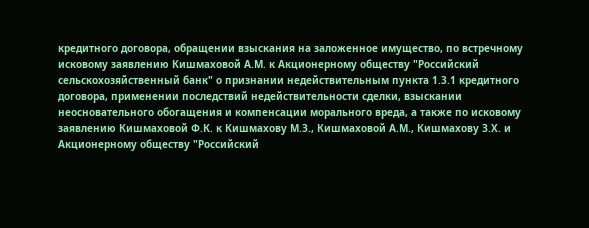кредитного договора, обращении взыскания на заложенное имущество, по встречному исковому заявлению Кишмаховой А.М. к Акционерному обществу "Российский сельскохозяйственный банк" о признании недействительным пункта 1.3.1 кредитного договора, применении последствий недействительности сделки, взыскании неосновательного обогащения и компенсации морального вреда, а также по исковому заявлению Кишмаховой Ф.К. к Кишмахову М.З., Кишмаховой А.М., Кишмахову З.Х. и Акционерному обществу "Российский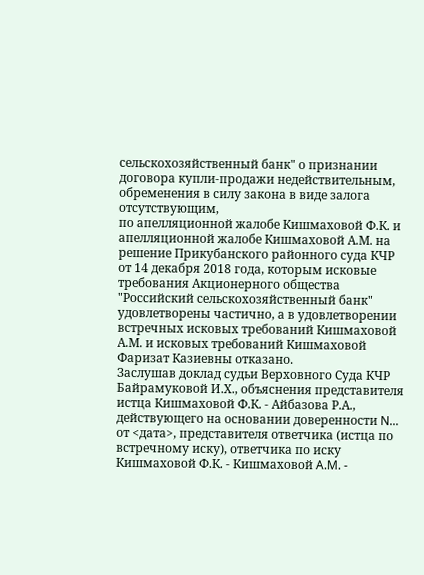сельскохозяйственный банк" о признании договора купли-продажи недействительным, обременения в силу закона в виде залога отсутствующим,
по апелляционной жалобе Кишмаховой Ф.К. и апелляционной жалобе Кишмаховой А.М. на решение Прикубанского районного суда КЧР от 14 декабря 2018 года, которым исковые требования Акционерного общества "Российский сельскохозяйственный банк" удовлетворены частично, а в удовлетворении встречных исковых требований Кишмаховой А.М. и исковых требований Кишмаховой Фаризат Казиевны отказано.
Заслушав доклад судьи Верховного Суда КЧР Байрамуковой И.Х., объяснения представителя истца Кишмаховой Ф.К. - Айбазова Р.А., действующего на основании доверенности N... от <дата>, представителя ответчика (истца по встречному иску), ответчика по иску Кишмаховой Ф.К. - Кишмаховой A.M. -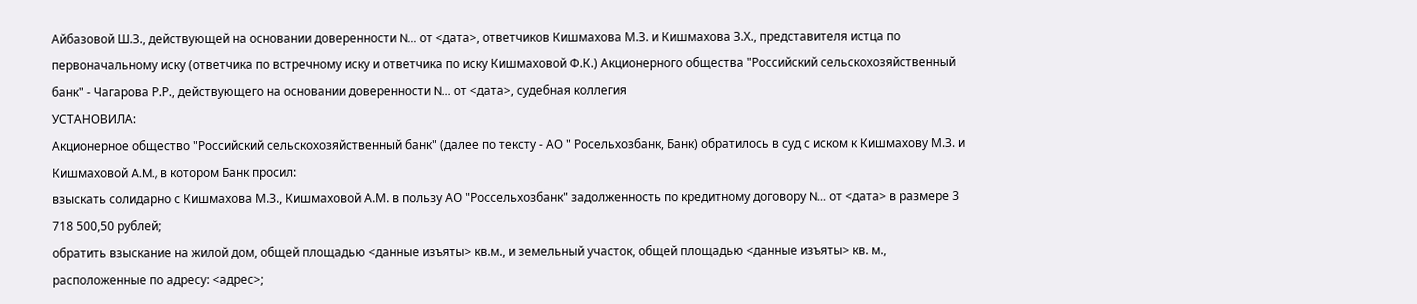Айбазовой Ш.З., действующей на основании доверенности N... от <дата>, ответчиков Кишмахова М.З. и Кишмахова З.Х., представителя истца по первоначальному иску (ответчика по встречному иску и ответчика по иску Кишмаховой Ф.К.) Акционерного общества "Российский сельскохозяйственный банк" - Чагарова Р.Р., действующего на основании доверенности N... от <дата>, судебная коллегия
УСТАНОВИЛА:
Акционерное общество "Российский сельскохозяйственный банк" (далее по тексту - АО " Росельхозбанк, Банк) обратилось в суд с иском к Кишмахову М.З. и Кишмаховой A.M., в котором Банк просил:
взыскать солидарно с Кишмахова М.З., Кишмаховой А.М. в пользу АО "Россельхозбанк" задолженность по кредитному договору N... от <дата> в размере 3 718 500,50 рублей;
обратить взыскание на жилой дом, общей площадью <данные изъяты> кв.м., и земельный участок, общей площадью <данные изъяты> кв. м., расположенные по адресу: <адрес>;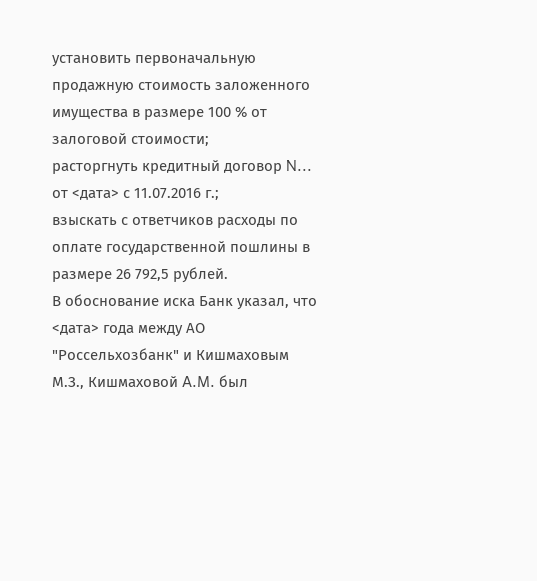установить первоначальную продажную стоимость заложенного имущества в размере 100 % от залоговой стоимости;
расторгнуть кредитный договор N... от <дата> с 11.07.2016 г.;
взыскать с ответчиков расходы по оплате государственной пошлины в размере 26 792,5 рублей.
В обоснование иска Банк указал, что <дата> года между АО "Россельхозбанк" и Кишмаховым М.З., Кишмаховой A.M. был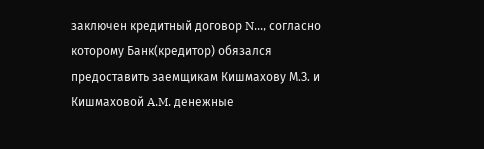заключен кредитный договор N..., согласно которому Банк(кредитор) обязался предоставить заемщикам Кишмахову М.З. и Кишмаховой A.M. денежные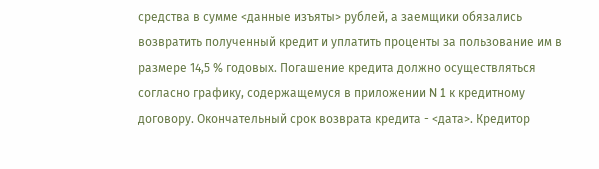средства в сумме <данные изъяты> рублей, а заемщики обязались возвратить полученный кредит и уплатить проценты за пользование им в размере 14,5 % годовых. Погашение кредита должно осуществляться согласно графику, содержащемуся в приложении N 1 к кредитному договору. Окончательный срок возврата кредита - <дата>. Кредитор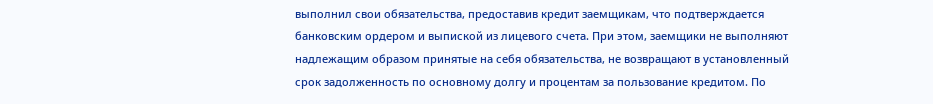выполнил свои обязательства, предоставив кредит заемщикам, что подтверждается банковским ордером и выпиской из лицевого счета. При этом, заемщики не выполняют надлежащим образом принятые на себя обязательства, не возвращают в установленный срок задолженность по основному долгу и процентам за пользование кредитом. По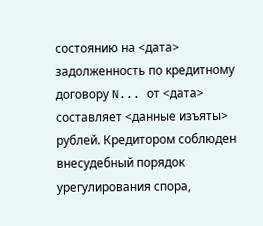состоянию на <дата> задолженность по кредитному договору N... от <дата> составляет <данные изъяты> рублей. Кредитором соблюден внесудебный порядок урегулирования спора,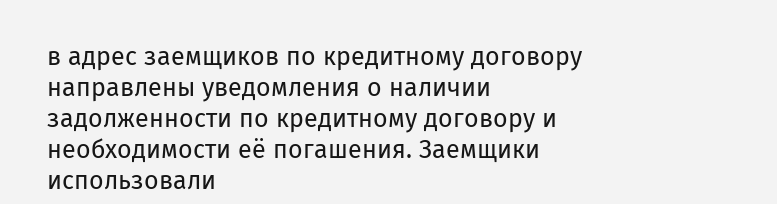в адрес заемщиков по кредитному договору направлены уведомления о наличии задолженности по кредитному договору и необходимости её погашения. Заемщики использовали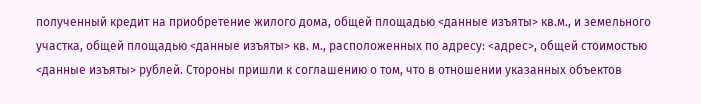полученный кредит на приобретение жилого дома, общей площадью <данные изъяты> кв.м., и земельного участка, общей площадью <данные изъяты> кв. м., расположенных по адресу: <адрес>, общей стоимостью <данные изъяты> рублей. Стороны пришли к соглашению о том, что в отношении указанных объектов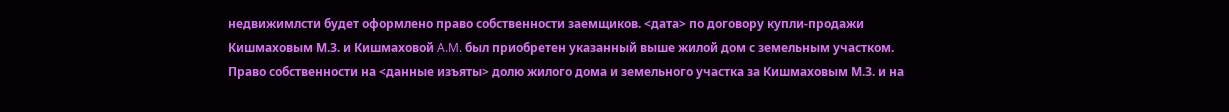недвижимлсти будет оформлено право собственности заемщиков. <дата> по договору купли-продажи Кишмаховым М.З. и Кишмаховой A.M. был приобретен указанный выше жилой дом с земельным участком. Право собственности на <данные изъяты> долю жилого дома и земельного участка за Кишмаховым М.З. и на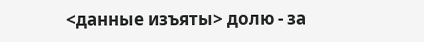<данные изъяты> долю - за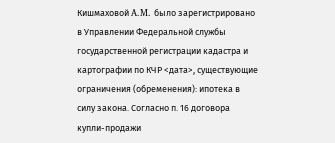Кишмаховой A.M. было зарегистрировано в Управлении Федеральной службы государственной регистрации кадастра и картографии по КЧР <дата>, существующие ограничения (обременения): ипотека в силу закона. Согласно п. 16 договора купли-продажи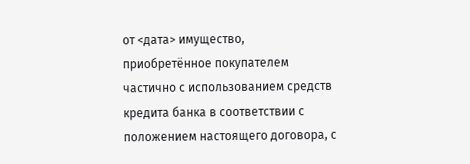от <дата> имущество, приобретённое покупателем частично с использованием средств кредита банка в соответствии с положением настоящего договора, с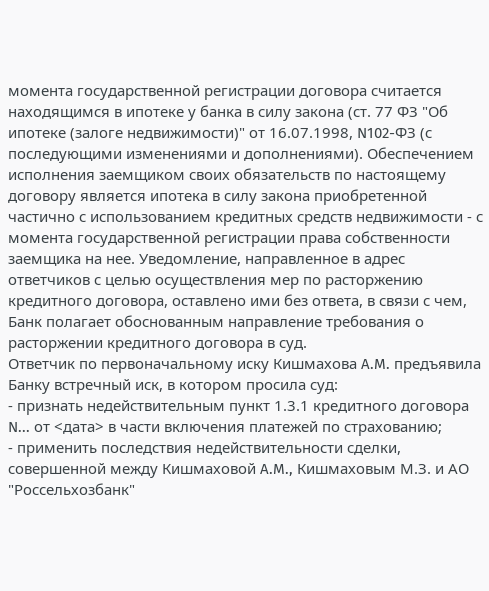момента государственной регистрации договора считается находящимся в ипотеке у банка в силу закона (ст. 77 ФЗ "Об ипотеке (залоге недвижимости)" от 16.07.1998, N102-ФЗ (с последующими изменениями и дополнениями). Обеспечением исполнения заемщиком своих обязательств по настоящему договору является ипотека в силу закона приобретенной частично с использованием кредитных средств недвижимости - с момента государственной регистрации права собственности заемщика на нее. Уведомление, направленное в адрес ответчиков с целью осуществления мер по расторжению кредитного договора, оставлено ими без ответа, в связи с чем, Банк полагает обоснованным направление требования о расторжении кредитного договора в суд.
Ответчик по первоначальному иску Кишмахова A.M. предъявила Банку встречный иск, в котором просила суд:
- признать недействительным пункт 1.3.1 кредитного договора
N... от <дата> в части включения платежей по страхованию;
- применить последствия недействительности сделки, совершенной между Кишмаховой A.M., Кишмаховым М.З. и АО "Россельхозбанк"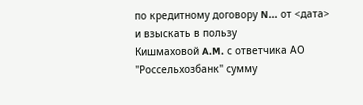по кредитному договору N... от <дата> и взыскать в пользу
Кишмаховой A.M. с ответчика АО "Россельхозбанк" сумму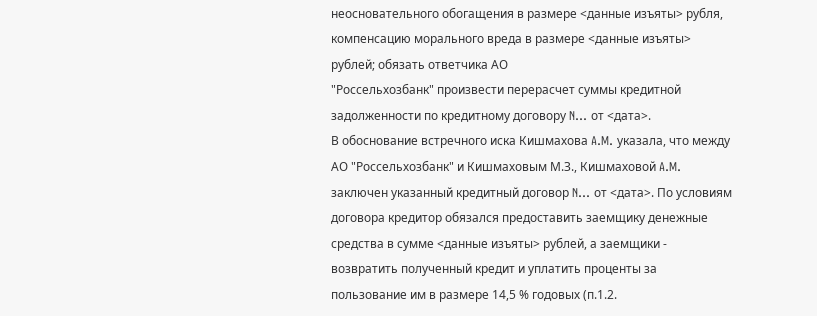неосновательного обогащения в размере <данные изъяты> рубля, компенсацию морального вреда в размере <данные изъяты> рублей; обязать ответчика АО
"Россельхозбанк" произвести перерасчет суммы кредитной задолженности по кредитному договору N... от <дата>.
В обоснование встречного иска Кишмахова A.M. указала, что между АО "Россельхозбанк" и Кишмаховым М.З., Кишмаховой A.M. заключен указанный кредитный договор N... от <дата>. По условиям договора кредитор обязался предоставить заемщику денежные средства в сумме <данные изъяты> рублей, а заемщики - возвратить полученный кредит и уплатить проценты за пользование им в размере 14,5 % годовых (п.1.2.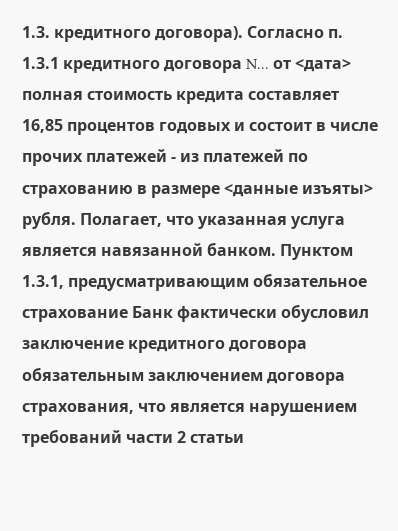1.3. кредитного договора). Согласно п. 1.3.1 кредитного договора N... от <дата> полная стоимость кредита составляет 16,85 процентов годовых и состоит в числе прочих платежей - из платежей по страхованию в размере <данные изъяты> рубля. Полагает, что указанная услуга является навязанной банком. Пунктом 1.3.1, предусматривающим обязательное страхование Банк фактически обусловил заключение кредитного договора обязательным заключением договора страхования, что является нарушением требований части 2 статьи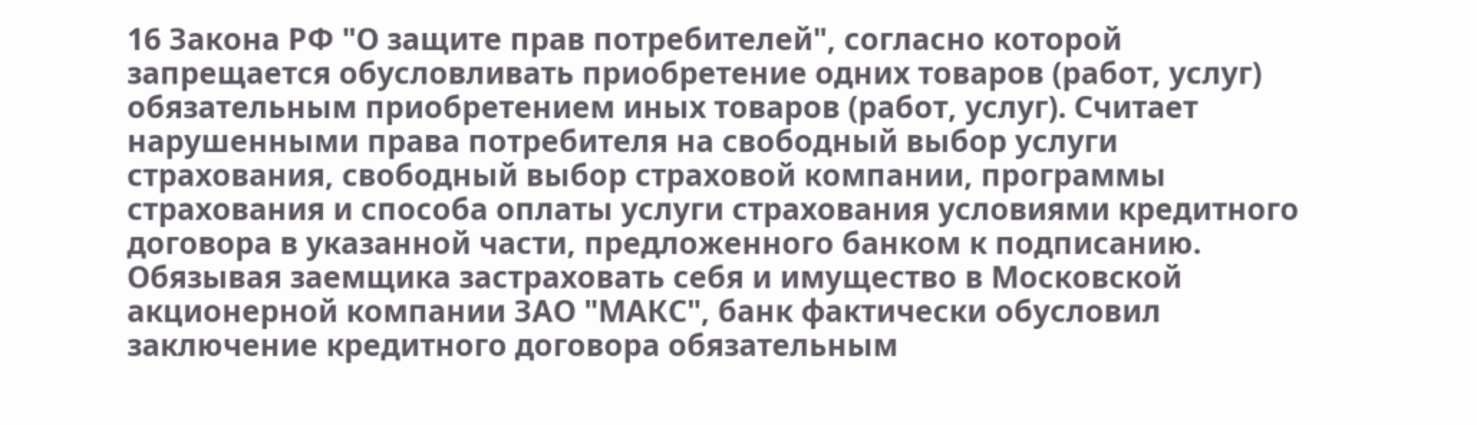16 Закона РФ "О защите прав потребителей", согласно которой запрещается обусловливать приобретение одних товаров (работ, услуг) обязательным приобретением иных товаров (работ, услуг). Считает нарушенными права потребителя на свободный выбор услуги страхования, свободный выбор страховой компании, программы страхования и способа оплаты услуги страхования условиями кредитного договора в указанной части, предложенного банком к подписанию. Обязывая заемщика застраховать себя и имущество в Московской акционерной компании ЗАО "МАКС", банк фактически обусловил заключение кредитного договора обязательным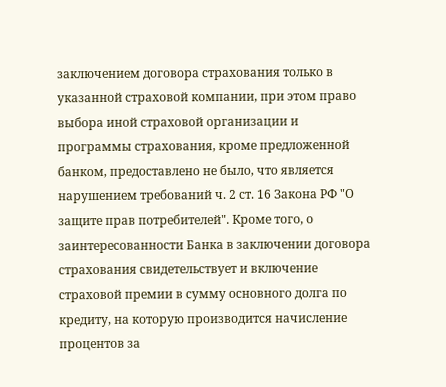заключением договора страхования только в указанной страховой компании, при этом право выбора иной страховой организации и программы страхования, кроме предложенной банком, предоставлено не было, что является нарушением требований ч. 2 ст. 16 Закона РФ "О защите прав потребителей". Кроме того, о заинтересованности Банка в заключении договора страхования свидетельствует и включение страховой премии в сумму основного долга по кредиту, на которую производится начисление процентов за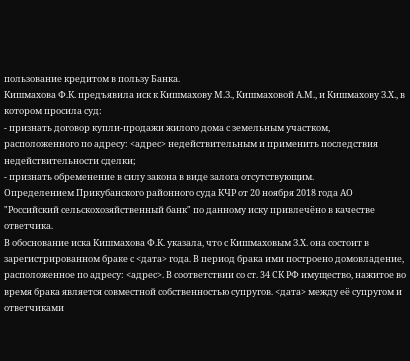пользование кредитом в пользу Банка.
Кишмахова Ф.К. предъявила иск к Кишмахову М.З., Кишмаховой А.М., и Кишмахову З.Х., в котором просила суд:
- признать договор купли-продажи жилого дома с земельным участком, расположенного по адресу: <адрес> недействительным и применить последствия недействительности сделки;
- признать обременение в силу закона в виде залога отсутствующим.
Определением Прикубанского районного суда КЧР от 20 ноября 2018 года АО "Российский сельскохозяйственный банк" по данному иску привлечёно в качестве ответчика.
В обоснование иска Кишмахова Ф.К. указала, что с Кишмаховым З.Х. она состоит в зарегистрированном браке с <дата> года. В период брака ими построено домовладение, расположенное по адресу: <адрес>. В соответствии со ст. 34 СК РФ имущество, нажитое во время брака является совместной собственностью супругов. <дата> между её супругом и ответчиками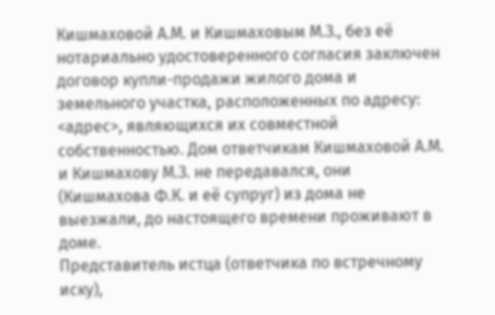Кишмаховой А.М. и Кишмаховым М.З., без её нотариально удостоверенного согласия заключен договор купли-продажи жилого дома и земельного участка, расположенных по адресу: <адрес>, являющихся их совместной собственностью. Дом ответчикам Кишмаховой А.М. и Кишмахову М.З. не передавался, они (Кишмахова Ф.К. и её супруг) из дома не выезжали, до настоящего времени проживают в доме.
Представитель истца (ответчика по встречному иску),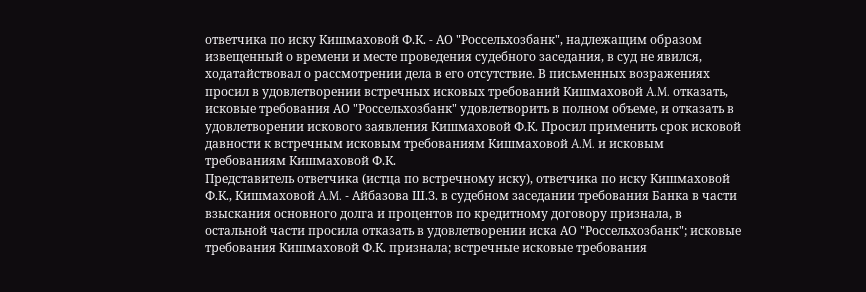ответчика по иску Кишмаховой Ф.К. - АО "Россельхозбанк", надлежащим образом извещенный о времени и месте проведения судебного заседания, в суд не явился, ходатайствовал о рассмотрении дела в его отсутствие. В письменных возражениях просил в удовлетворении встречных исковых требований Кишмаховой A.M. отказать, исковые требования АО "Россельхозбанк" удовлетворить в полном объеме, и отказать в удовлетворении искового заявления Кишмаховой Ф.К. Просил применить срок исковой давности к встречным исковым требованиям Кишмаховой A.M. и исковым требованиям Кишмаховой Ф.К.
Представитель ответчика (истца по встречному иску), ответчика по иску Кишмаховой Ф.К., Кишмаховой A.M. - Айбазова Ш.З. в судебном заседании требования Банка в части взыскания основного долга и процентов по кредитному договору признала, в остальной части просила отказать в удовлетворении иска АО "Россельхозбанк"; исковые требования Кишмаховой Ф.К. признала; встречные исковые требования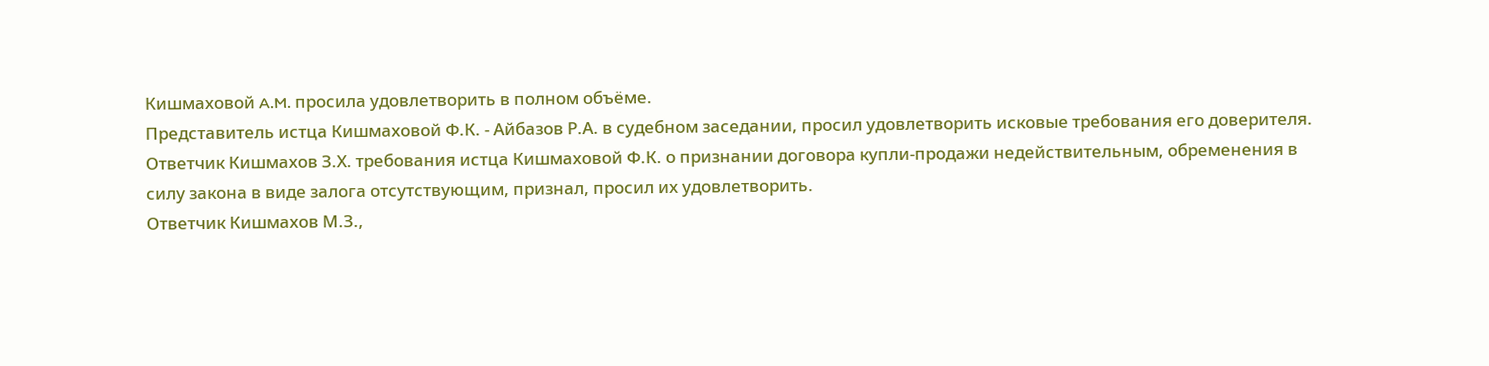Кишмаховой A.M. просила удовлетворить в полном объёме.
Представитель истца Кишмаховой Ф.К. - Айбазов Р.А. в судебном заседании, просил удовлетворить исковые требования его доверителя.
Ответчик Кишмахов З.Х. требования истца Кишмаховой Ф.К. о признании договора купли-продажи недействительным, обременения в силу закона в виде залога отсутствующим, признал, просил их удовлетворить.
Ответчик Кишмахов М.З.,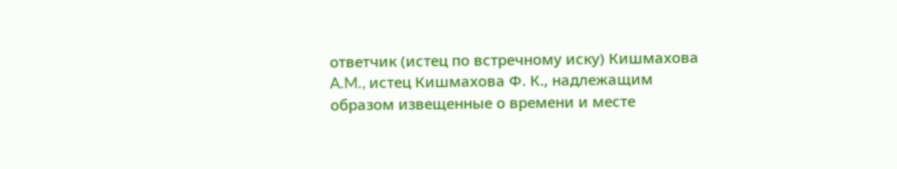ответчик (истец по встречному иску) Кишмахова A.M., истец Кишмахова Ф. К., надлежащим образом извещенные о времени и месте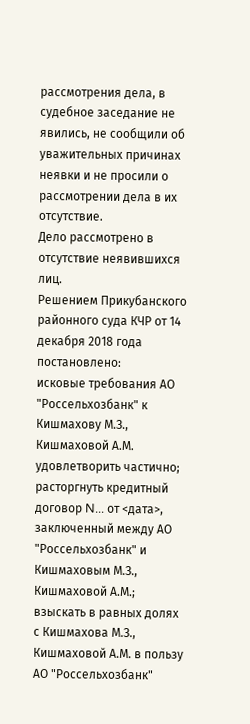рассмотрения дела, в судебное заседание не явились, не сообщили об уважительных причинах неявки и не просили о рассмотрении дела в их отсутствие.
Дело рассмотрено в отсутствие неявившихся лиц.
Решением Прикубанского районного суда КЧР от 14 декабря 2018 года постановлено:
исковые требования АО "Россельхозбанк" к Кишмахову М.З., Кишмаховой А.М. удовлетворить частично;
расторгнуть кредитный договор N... от <дата>, заключенный между АО "Россельхозбанк" и Кишмаховым М.З., Кишмаховой А.М.;
взыскать в равных долях с Кишмахова М.З., Кишмаховой А.М. в пользу АО "Россельхозбанк"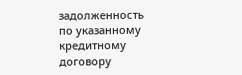задолженность по указанному кредитному договору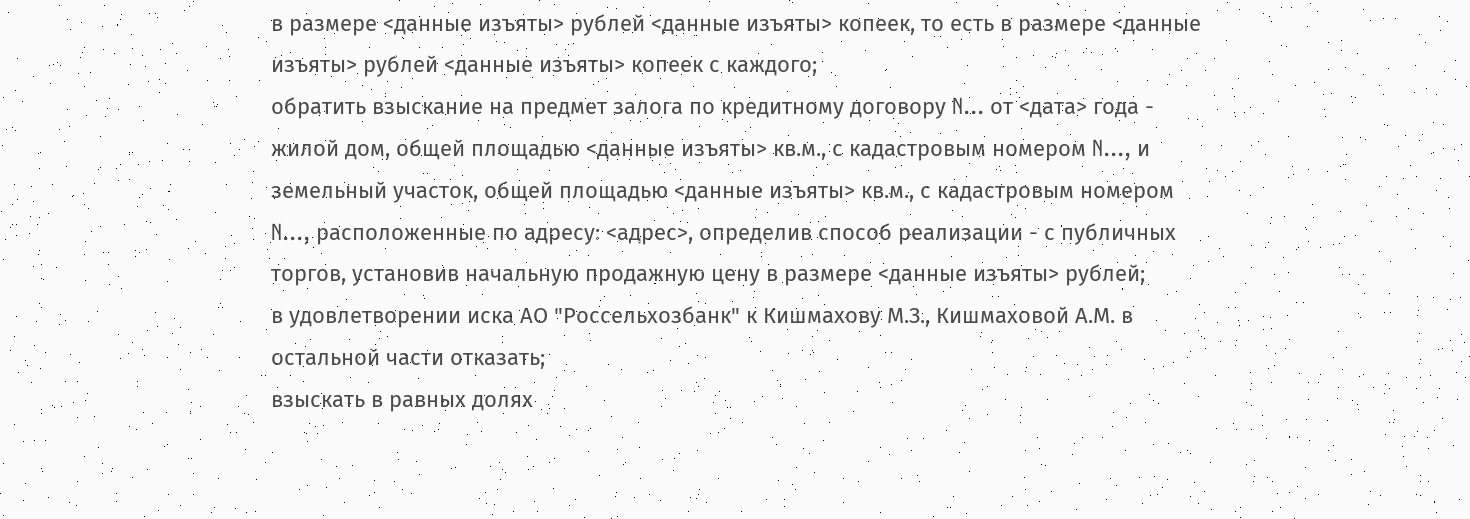в размере <данные изъяты> рублей <данные изъяты> копеек, то есть в размере <данные изъяты> рублей <данные изъяты> копеек с каждого;
обратить взыскание на предмет залога по кредитному договору N... от <дата> года - жилой дом, общей площадью <данные изъяты> кв.м., с кадастровым номером N..., и земельный участок, общей площадью <данные изъяты> кв.м., с кадастровым номером N..., расположенные по адресу: <адрес>, определив способ реализации - с публичных торгов, установив начальную продажную цену в размере <данные изъяты> рублей;
в удовлетворении иска АО "Россельхозбанк" к Кишмахову М.З., Кишмаховой А.М. в остальной части отказать;
взыскать в равных долях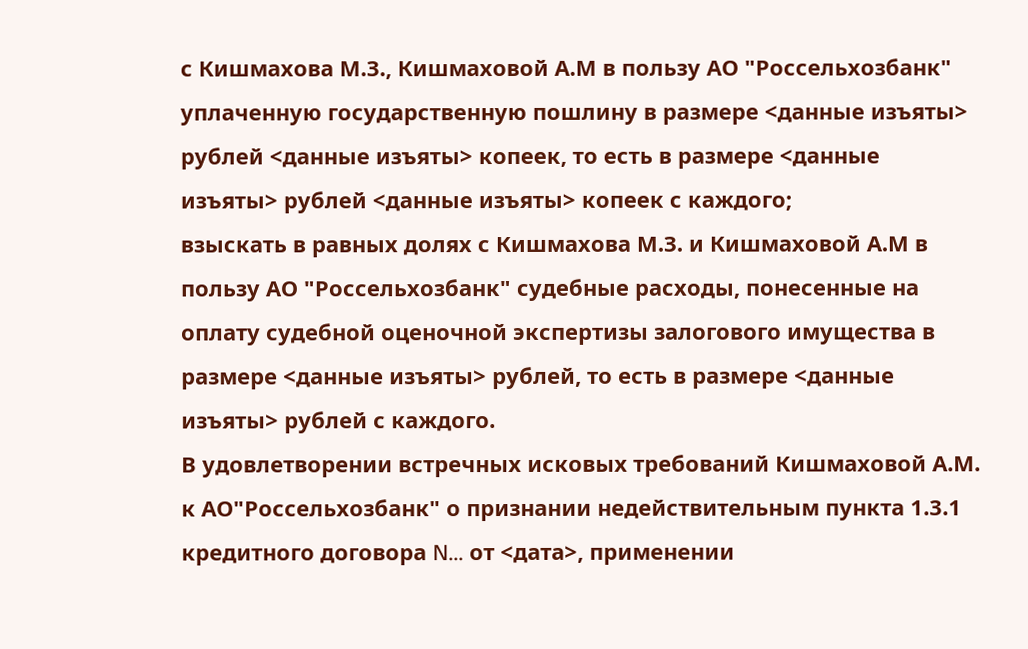с Кишмахова М.З., Кишмаховой А.М в пользу АО "Россельхозбанк" уплаченную государственную пошлину в размере <данные изъяты> рублей <данные изъяты> копеек, то есть в размере <данные изъяты> рублей <данные изъяты> копеек с каждого;
взыскать в равных долях с Кишмахова М.З. и Кишмаховой А.М в пользу АО "Россельхозбанк" судебные расходы, понесенные на оплату судебной оценочной экспертизы залогового имущества в размере <данные изъяты> рублей, то есть в размере <данные изъяты> рублей с каждого.
В удовлетворении встречных исковых требований Кишмаховой А.М. к АО"Россельхозбанк" о признании недействительным пункта 1.3.1 кредитного договора N... от <дата>, применении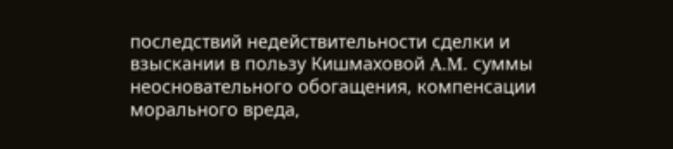последствий недействительности сделки и взыскании в пользу Кишмаховой A.M. суммы неосновательного обогащения, компенсации морального вреда,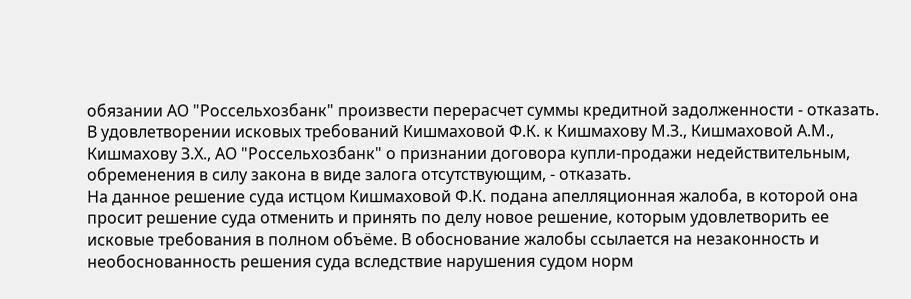обязании АО "Россельхозбанк" произвести перерасчет суммы кредитной задолженности - отказать.
В удовлетворении исковых требований Кишмаховой Ф.К. к Кишмахову М.З., Кишмаховой А.М., Кишмахову З.Х., АО "Россельхозбанк" о признании договора купли-продажи недействительным, обременения в силу закона в виде залога отсутствующим, - отказать.
На данное решение суда истцом Кишмаховой Ф.К. подана апелляционная жалоба, в которой она просит решение суда отменить и принять по делу новое решение, которым удовлетворить ее исковые требования в полном объёме. В обоснование жалобы ссылается на незаконность и необоснованность решения суда вследствие нарушения судом норм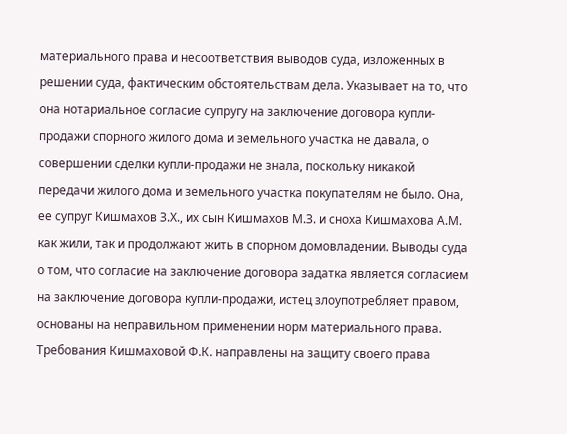материального права и несоответствия выводов суда, изложенных в решении суда, фактическим обстоятельствам дела. Указывает на то, что она нотариальное согласие супругу на заключение договора купли-продажи спорного жилого дома и земельного участка не давала, о совершении сделки купли-продажи не знала, поскольку никакой передачи жилого дома и земельного участка покупателям не было. Она, ее супруг Кишмахов З.Х., их сын Кишмахов М.З. и сноха Кишмахова А.М. как жили, так и продолжают жить в спорном домовладении. Выводы суда о том, что согласие на заключение договора задатка является согласием на заключение договора купли-продажи, истец злоупотребляет правом, основаны на неправильном применении норм материального права. Требования Кишмаховой Ф.К. направлены на защиту своего права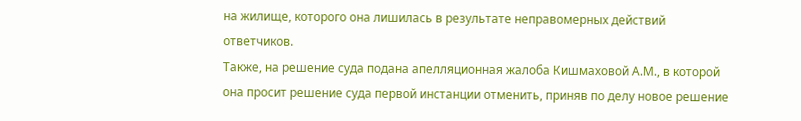на жилище, которого она лишилась в результате неправомерных действий ответчиков.
Также, на решение суда подана апелляционная жалоба Кишмаховой А.М., в которой она просит решение суда первой инстанции отменить, приняв по делу новое решение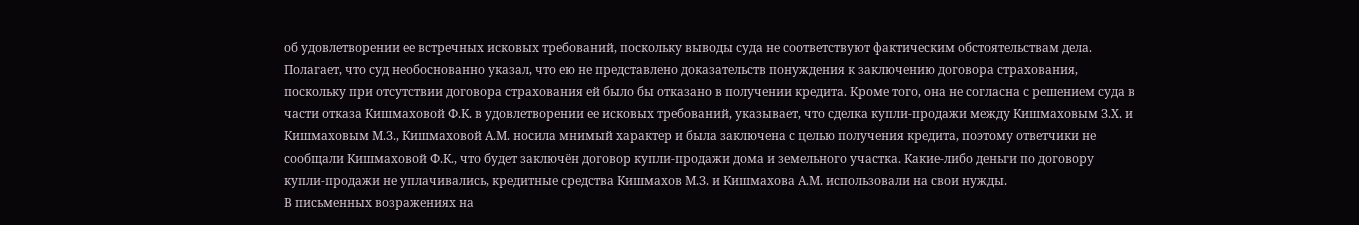об удовлетворении ее встречных исковых требований, поскольку выводы суда не соответствуют фактическим обстоятельствам дела. Полагает, что суд необоснованно указал, что ею не представлено доказательств понуждения к заключению договора страхования, поскольку при отсутствии договора страхования ей было бы отказано в получении кредита. Кроме того, она не согласна с решением суда в части отказа Кишмаховой Ф.К. в удовлетворении ее исковых требований, указывает, что сделка купли-продажи между Кишмаховым З.Х. и Кишмаховым М.З., Кишмаховой А.М. носила мнимый характер и была заключена с целью получения кредита, поэтому ответчики не сообщали Кишмаховой Ф.К., что будет заключён договор купли-продажи дома и земельного участка. Какие-либо деньги по договору купли-продажи не уплачивались, кредитные средства Кишмахов М.З. и Кишмахова А.М. использовали на свои нужды.
В письменных возражениях на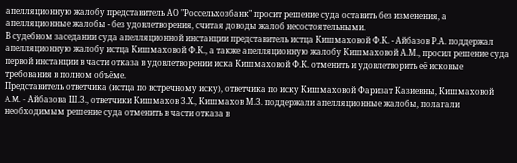апелляционную жалобу представитель АО "Россельхозбанк" просит решение суда оставить без изменения, а апелляционные жалобы - без удовлетворения, считая доводы жалоб несостоятельными.
В судебном заседании суда апелляционной инстанции представитель истца Кишмаховой Ф.К. - Айбазов Р.А. поддержал апелляционную жалобу истца Кишмаховой Ф.К., а также апелляционную жалобу Кишмаховой А.М., просил решение суда первой инстанции в части отказа в удовлетворении иска Кишмаховой Ф.К. отменить и удовлетворить её исковые требования в полном объёме.
Представитель ответчика (истца по встречному иску), ответчика по иску Кишмаховой Фаризат Казиевны, Кишмаховой A.M. - Айбазова Ш.З., ответчики Кишмахов З.Х., Кишмахов М.З. поддержали апелляционные жалобы, полагали необходимым решение суда отменить в части отказа в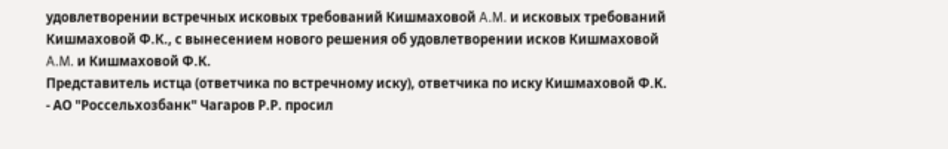удовлетворении встречных исковых требований Кишмаховой A.M. и исковых требований Кишмаховой Ф.К., с вынесением нового решения об удовлетворении исков Кишмаховой A.M. и Кишмаховой Ф.К.
Представитель истца (ответчика по встречному иску), ответчика по иску Кишмаховой Ф.К. - АО "Россельхозбанк" Чагаров Р.Р. просил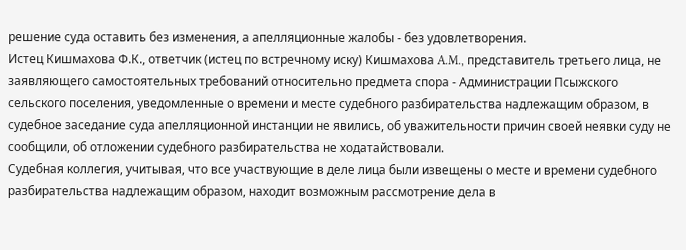решение суда оставить без изменения, а апелляционные жалобы - без удовлетворения.
Истец Кишмахова Ф.К., ответчик (истец по встречному иску) Кишмахова A.M., представитель третьего лица, не заявляющего самостоятельных требований относительно предмета спора - Администрации Псыжского сельского поселения, уведомленные о времени и месте судебного разбирательства надлежащим образом, в судебное заседание суда апелляционной инстанции не явились, об уважительности причин своей неявки суду не сообщили, об отложении судебного разбирательства не ходатайствовали.
Судебная коллегия, учитывая, что все участвующие в деле лица были извещены о месте и времени судебного разбирательства надлежащим образом, находит возможным рассмотрение дела в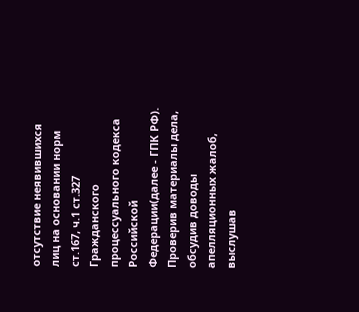отсутствие неявившихся лиц на основании норм ст.167, ч.1 ст.327 Гражданского процессуального кодекса Российской Федерации(далее - ГПК РФ).
Проверив материалы дела, обсудив доводы апелляционных жалоб, выслушав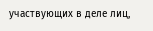участвующих в деле лиц,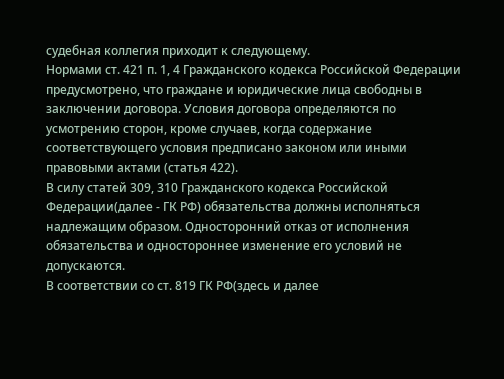судебная коллегия приходит к следующему.
Нормами ст. 421 п. 1, 4 Гражданского кодекса Российской Федерации предусмотрено, что граждане и юридические лица свободны в заключении договора. Условия договора определяются по усмотрению сторон, кроме случаев, когда содержание соответствующего условия предписано законом или иными правовыми актами (статья 422).
В силу статей 309, 310 Гражданского кодекса Российской Федерации(далее - ГК РФ) обязательства должны исполняться надлежащим образом. Односторонний отказ от исполнения обязательства и одностороннее изменение его условий не допускаются.
В соответствии со ст. 819 ГК РФ(здесь и далее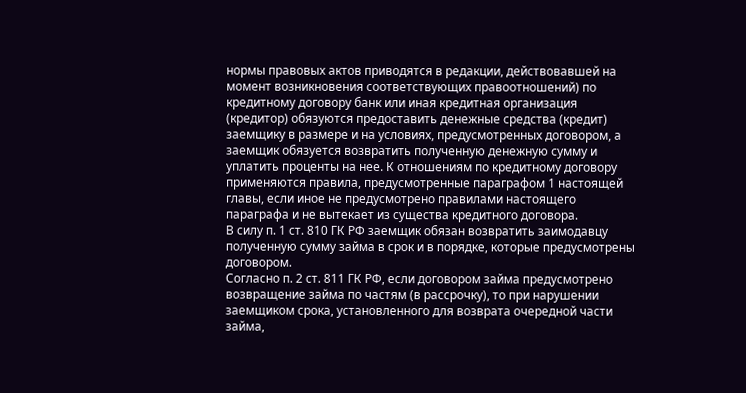нормы правовых актов приводятся в редакции, действовавшей на момент возникновения соответствующих правоотношений) по кредитному договору банк или иная кредитная организация (кредитор) обязуются предоставить денежные средства (кредит) заемщику в размере и на условиях, предусмотренных договором, а заемщик обязуется возвратить полученную денежную сумму и уплатить проценты на нее. К отношениям по кредитному договору применяются правила, предусмотренные параграфом 1 настоящей главы, если иное не предусмотрено правилами настоящего параграфа и не вытекает из существа кредитного договора.
В силу п. 1 ст. 810 ГК РФ заемщик обязан возвратить заимодавцу полученную сумму займа в срок и в порядке, которые предусмотрены договором.
Согласно п. 2 ст. 811 ГК РФ, если договором займа предусмотрено возвращение займа по частям (в рассрочку), то при нарушении заемщиком срока, установленного для возврата очередной части займа,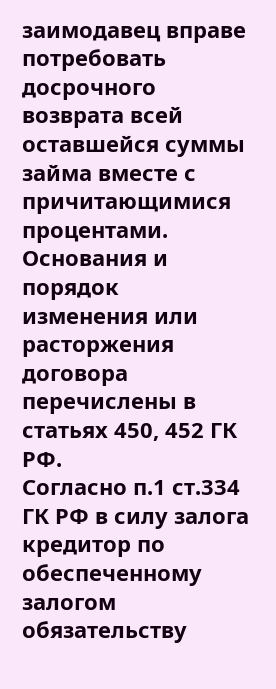заимодавец вправе потребовать досрочного возврата всей оставшейся суммы займа вместе с причитающимися процентами.
Основания и порядок изменения или расторжения договора перечислены в статьях 450, 452 ГК РФ.
Согласно п.1 ст.334 ГК РФ в силу залога кредитор по обеспеченному залогом обязательству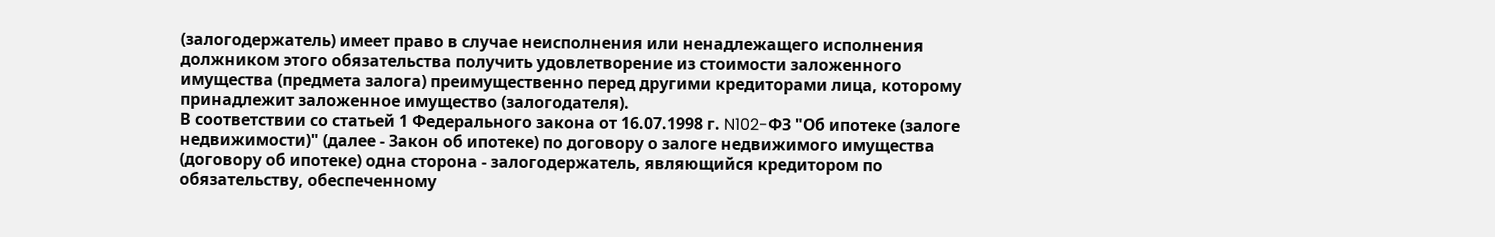(залогодержатель) имеет право в случае неисполнения или ненадлежащего исполнения должником этого обязательства получить удовлетворение из стоимости заложенного имущества (предмета залога) преимущественно перед другими кредиторами лица, которому принадлежит заложенное имущество (залогодателя).
В соответствии со статьей 1 Федерального закона от 16.07.1998 г. N102-ФЗ "Об ипотеке (залоге недвижимости)" (далее - Закон об ипотеке) по договору о залоге недвижимого имущества (договору об ипотеке) одна сторона - залогодержатель, являющийся кредитором по обязательству, обеспеченному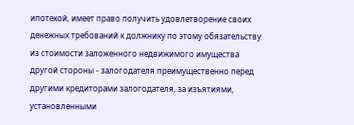ипотекой, имеет право получить удовлетворение своих денежных требований к должнику по этому обязательству из стоимости заложенного недвижимого имущества другой стороны - залогодателя преимущественно перед другими кредиторами залогодателя, за изъятиями, установленными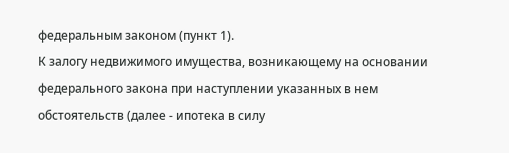федеральным законом (пункт 1).
К залогу недвижимого имущества, возникающему на основании федерального закона при наступлении указанных в нем обстоятельств (далее - ипотека в силу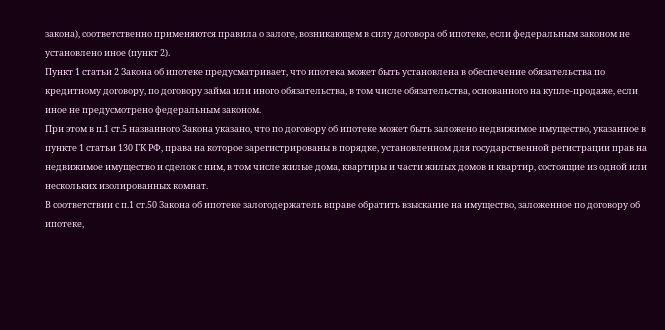закона), соответственно применяются правила о залоге, возникающем в силу договора об ипотеке, если федеральным законом не установлено иное (пункт 2).
Пункт 1 статьи 2 Закона об ипотеке предусматривает, что ипотека может быть установлена в обеспечение обязательства по кредитному договору, по договору займа или иного обязательства, в том числе обязательства, основанного на купле-продаже, если иное не предусмотрено федеральным законом.
При этом в п.1 ст.5 названного Закона указано, что по договору об ипотеке может быть заложено недвижимое имущество, указанное в пункте 1 статьи 130 ГК РФ, права на которое зарегистрированы в порядке, установленном для государственной регистрации прав на недвижимое имущество и сделок с ним, в том числе жилые дома, квартиры и части жилых домов и квартир, состоящие из одной или нескольких изолированных комнат.
В соответствии с п.1 ст.50 Закона об ипотеке залогодержатель вправе обратить взыскание на имущество, заложенное по договору об ипотеке,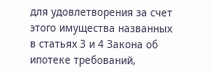для удовлетворения за счет этого имущества названных в статьях 3 и 4 Закона об ипотеке требований,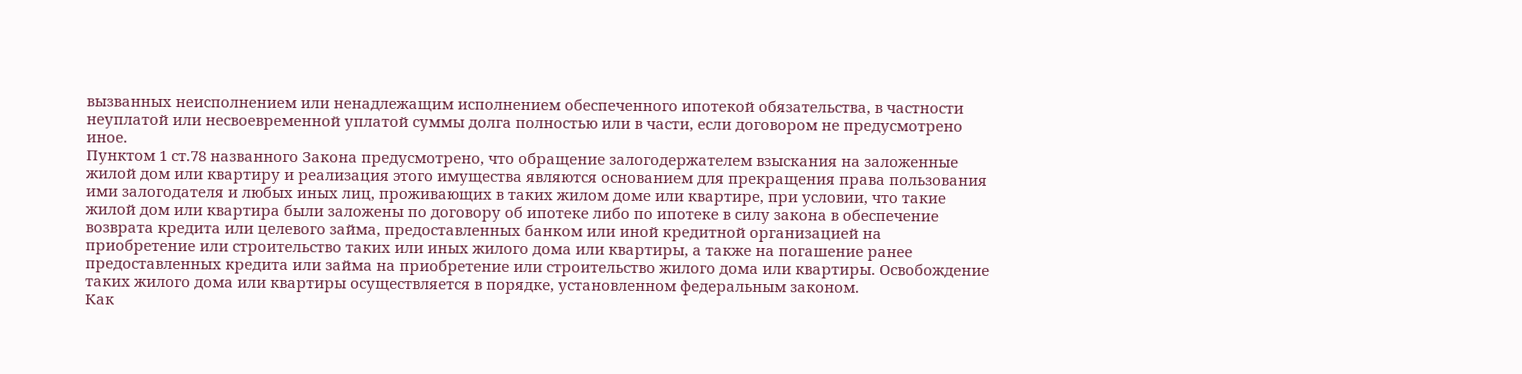вызванных неисполнением или ненадлежащим исполнением обеспеченного ипотекой обязательства, в частности неуплатой или несвоевременной уплатой суммы долга полностью или в части, если договором не предусмотрено иное.
Пунктом 1 ст.78 названного Закона предусмотрено, что обращение залогодержателем взыскания на заложенные жилой дом или квартиру и реализация этого имущества являются основанием для прекращения права пользования ими залогодателя и любых иных лиц, проживающих в таких жилом доме или квартире, при условии, что такие жилой дом или квартира были заложены по договору об ипотеке либо по ипотеке в силу закона в обеспечение возврата кредита или целевого займа, предоставленных банком или иной кредитной организацией на приобретение или строительство таких или иных жилого дома или квартиры, а также на погашение ранее предоставленных кредита или займа на приобретение или строительство жилого дома или квартиры. Освобождение таких жилого дома или квартиры осуществляется в порядке, установленном федеральным законом.
Как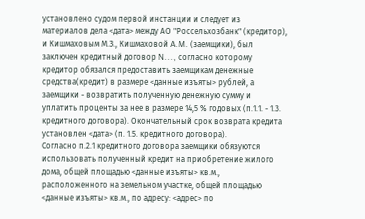установлено судом первой инстанции и следует из материалов дела <дата> между АО "Россельхозбанк" (кредитор), и Кишмаховым М.З., Кишмаховой A.M. (заемщики), был заключен кредитный договор N..., согласно которому кредитор обязался предоставить заемщикам денежные средства(кредит) в размере <данные изъяты> рублей, а заемщики - возвратить полученную денежную сумму и уплатить проценты за нее в размере 14,5 % годовых (п.1.1. - 1.3. кредитного договора). Окончательный срок возврата кредита установлен <дата> (п. 1.5. кредитного договора).
Согласно п.2.1 кредитного договора заемщики обязуются использовать полученный кредит на приобретение жилого дома, общей площадью <данные изъяты> кв.м., расположенного на земельном участке, общей площадью <данные изъяты> кв.м., по адресу: <адрес> по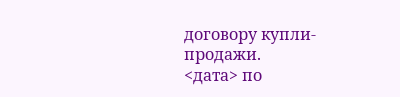договору купли-продажи.
<дата> по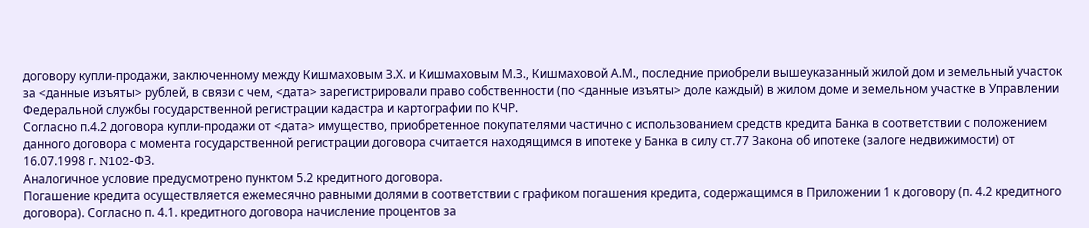договору купли-продажи, заключенному между Кишмаховым З.Х. и Кишмаховым М.З., Кишмаховой А.М., последние приобрели вышеуказанный жилой дом и земельный участок за <данные изъяты> рублей, в связи с чем, <дата> зарегистрировали право собственности (по <данные изъяты> доле каждый) в жилом доме и земельном участке в Управлении Федеральной службы государственной регистрации кадастра и картографии по КЧР.
Согласно п.4.2 договора купли-продажи от <дата> имущество, приобретенное покупателями частично с использованием средств кредита Банка в соответствии с положением данного договора с момента государственной регистрации договора считается находящимся в ипотеке у Банка в силу ст.77 Закона об ипотеке (залоге недвижимости) от 16.07.1998 г. N102-ФЗ.
Аналогичное условие предусмотрено пунктом 5.2 кредитного договора.
Погашение кредита осуществляется ежемесячно равными долями в соответствии с графиком погашения кредита, содержащимся в Приложении 1 к договору (п. 4.2 кредитного договора). Согласно п. 4.1. кредитного договора начисление процентов за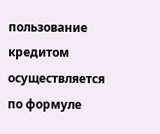пользование кредитом осуществляется по формуле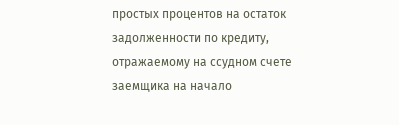простых процентов на остаток задолженности по кредиту, отражаемому на ссудном счете заемщика на начало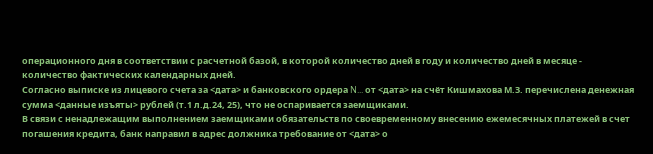операционного дня в соответствии с расчетной базой, в которой количество дней в году и количество дней в месяце - количество фактических календарных дней.
Согласно выписке из лицевого счета за <дата> и банковского ордера N... от <дата> на счёт Кишмахова М.З. перечислена денежная сумма <данные изъяты> рублей (т.1 л.д.24, 25), что не оспаривается заемщиками.
В связи с ненадлежащим выполнением заемщиками обязательств по своевременному внесению ежемесячных платежей в счет погашения кредита, банк направил в адрес должника требование от <дата> о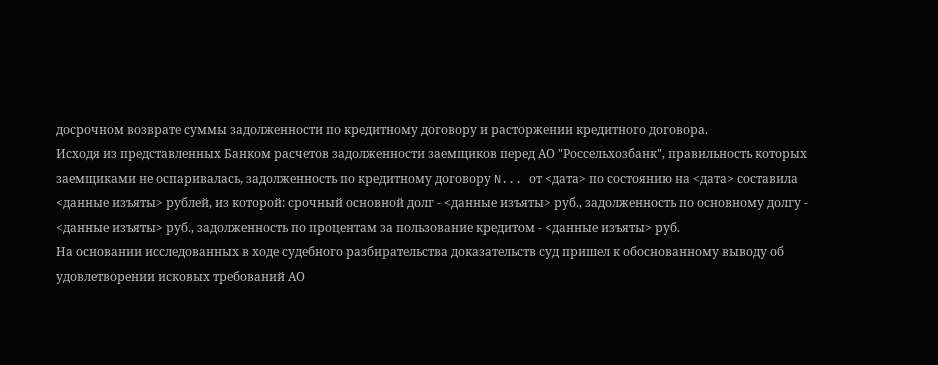досрочном возврате суммы задолженности по кредитному договору и расторжении кредитного договора.
Исходя из представленных Банком расчетов задолженности заемщиков перед АО "Россельхозбанк", правильность которых заемщиками не оспаривалась, задолженность по кредитному договору N... от <дата> по состоянию на <дата> составила <данные изъяты> рублей, из которой: срочный основной долг - <данные изъяты> руб., задолженность по основному долгу - <данные изъяты> руб., задолженность по процентам за пользование кредитом - <данные изъяты> руб.
На основании исследованных в ходе судебного разбирательства доказательств суд пришел к обоснованному выводу об удовлетворении исковых требований АО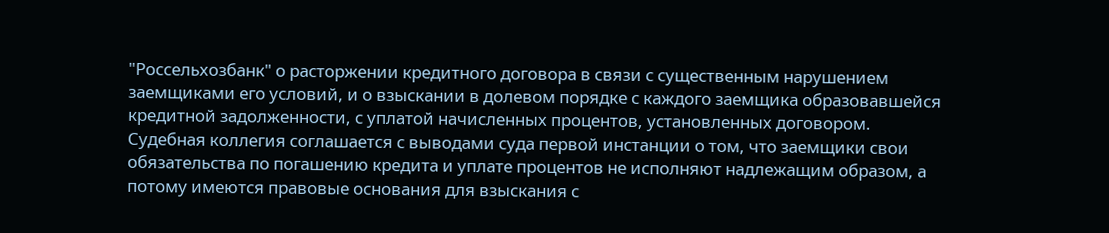"Россельхозбанк" о расторжении кредитного договора в связи с существенным нарушением заемщиками его условий, и о взыскании в долевом порядке с каждого заемщика образовавшейся кредитной задолженности, с уплатой начисленных процентов, установленных договором.
Судебная коллегия соглашается с выводами суда первой инстанции о том, что заемщики свои обязательства по погашению кредита и уплате процентов не исполняют надлежащим образом, а потому имеются правовые основания для взыскания с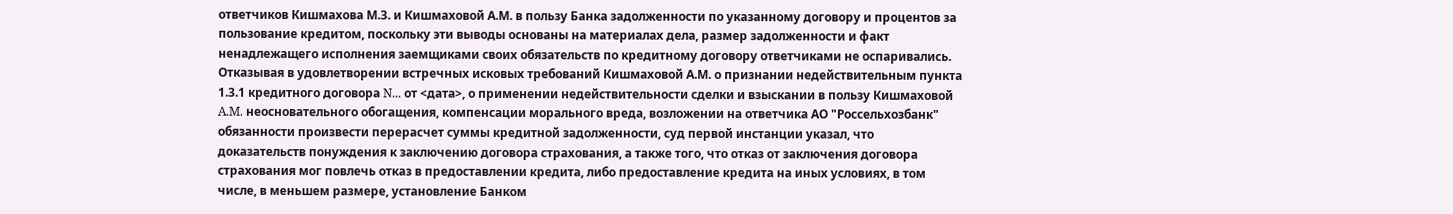ответчиков Кишмахова М.З. и Кишмаховой А.М. в пользу Банка задолженности по указанному договору и процентов за пользование кредитом, поскольку эти выводы основаны на материалах дела, размер задолженности и факт ненадлежащего исполнения заемщиками своих обязательств по кредитному договору ответчиками не оспаривались.
Отказывая в удовлетворении встречных исковых требований Кишмаховой А.М. о признании недействительным пункта 1.3.1 кредитного договора N... от <дата>, о применении недействительности сделки и взыскании в пользу Кишмаховой A.M. неосновательного обогащения, компенсации морального вреда, возложении на ответчика АО "Россельхозбанк" обязанности произвести перерасчет суммы кредитной задолженности, суд первой инстанции указал, что доказательств понуждения к заключению договора страхования, а также того, что отказ от заключения договора страхования мог повлечь отказ в предоставлении кредита, либо предоставление кредита на иных условиях, в том числе, в меньшем размере, установление Банком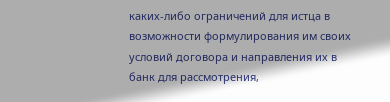каких-либо ограничений для истца в возможности формулирования им своих условий договора и направления их в банк для рассмотрения,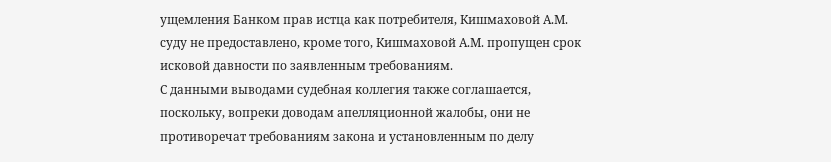ущемления Банком прав истца как потребителя, Кишмаховой А.М. суду не предоставлено, кроме того, Кишмаховой А.М. пропущен срок исковой давности по заявленным требованиям.
С данными выводами судебная коллегия также соглашается, поскольку, вопреки доводам апелляционной жалобы, они не противоречат требованиям закона и установленным по делу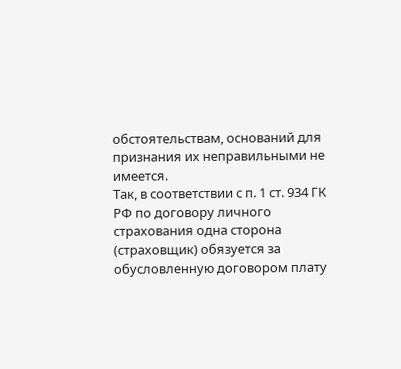обстоятельствам, оснований для признания их неправильными не имеется.
Так, в соответствии с п. 1 ст. 934 ГК РФ по договору личного страхования одна сторона (страховщик) обязуется за обусловленную договором плату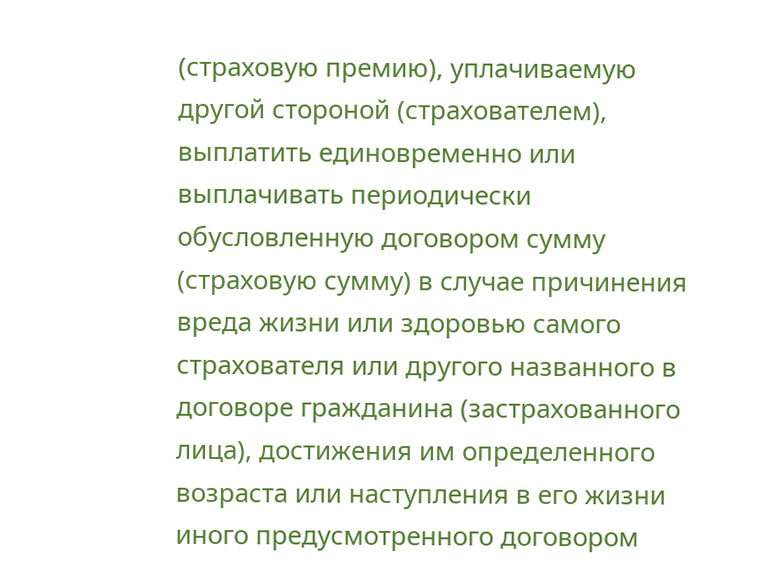(страховую премию), уплачиваемую другой стороной (страхователем), выплатить единовременно или выплачивать периодически обусловленную договором сумму (страховую сумму) в случае причинения вреда жизни или здоровью самого страхователя или другого названного в договоре гражданина (застрахованного лица), достижения им определенного возраста или наступления в его жизни иного предусмотренного договором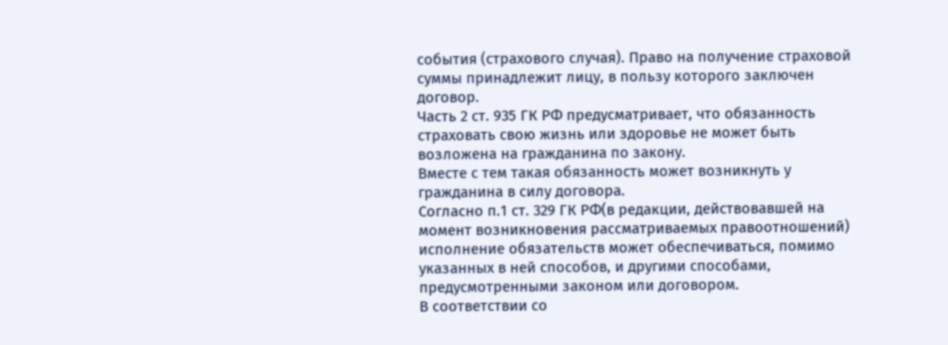события (страхового случая). Право на получение страховой суммы принадлежит лицу, в пользу которого заключен договор.
Часть 2 ст. 935 ГК РФ предусматривает, что обязанность страховать свою жизнь или здоровье не может быть возложена на гражданина по закону.
Вместе с тем такая обязанность может возникнуть у гражданина в силу договора.
Согласно п.1 ст. 329 ГК РФ(в редакции, действовавшей на момент возникновения рассматриваемых правоотношений) исполнение обязательств может обеспечиваться, помимо указанных в ней способов, и другими способами, предусмотренными законом или договором.
В соответствии со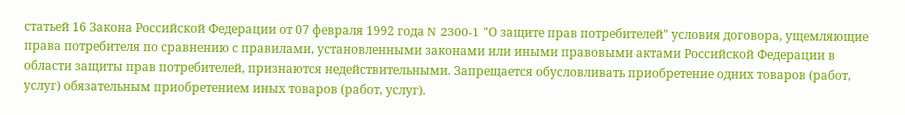статьей 16 Закона Российской Федерации от 07 февраля 1992 года N 2300-1 "О защите прав потребителей" условия договора, ущемляющие права потребителя по сравнению с правилами, установленными законами или иными правовыми актами Российской Федерации в области защиты прав потребителей, признаются недействительными. Запрещается обусловливать приобретение одних товаров (работ, услуг) обязательным приобретением иных товаров (работ, услуг).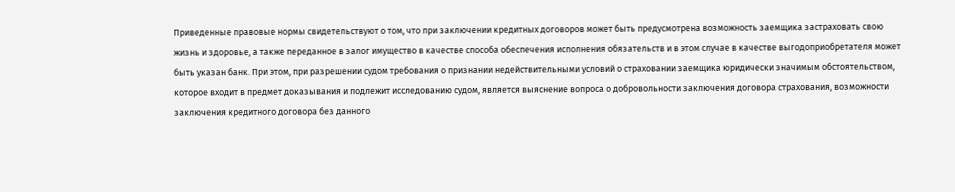Приведенные правовые нормы свидетельствуют о том, что при заключении кредитных договоров может быть предусмотрена возможность заемщика застраховать свою жизнь и здоровье, а также переданное в залог имущество в качестве способа обеспечения исполнения обязательств и в этом случае в качестве выгодоприобретателя может быть указан банк. При этом, при разрешении судом требования о признании недействительными условий о страховании заемщика юридически значимым обстоятельством, которое входит в предмет доказывания и подлежит исследованию судом, является выяснение вопроса о добровольности заключения договора страхования, возможности заключения кредитного договора без данного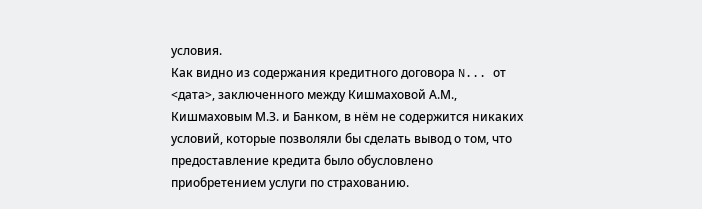условия.
Как видно из содержания кредитного договора N... от <дата>, заключенного между Кишмаховой А.М., Кишмаховым М.З. и Банком, в нём не содержится никаких условий, которые позволяли бы сделать вывод о том, что предоставление кредита было обусловлено приобретением услуги по страхованию.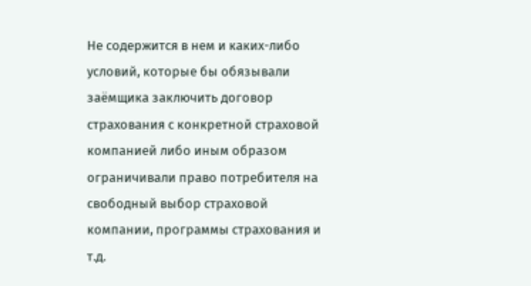Не содержится в нем и каких-либо условий, которые бы обязывали заёмщика заключить договор страхования с конкретной страховой компанией либо иным образом ограничивали право потребителя на свободный выбор страховой компании, программы страхования и т.д.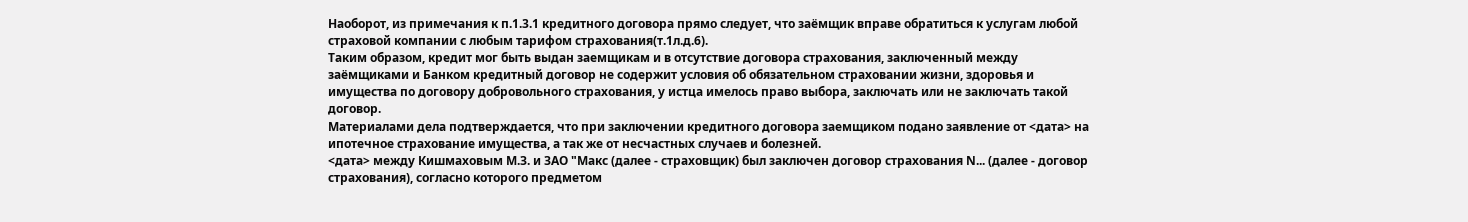Наоборот, из примечания к п.1.3.1 кредитного договора прямо следует, что заёмщик вправе обратиться к услугам любой страховой компании с любым тарифом страхования(т.1л.д.6).
Таким образом, кредит мог быть выдан заемщикам и в отсутствие договора страхования, заключенный между заёмщиками и Банком кредитный договор не содержит условия об обязательном страховании жизни, здоровья и имущества по договору добровольного страхования, у истца имелось право выбора, заключать или не заключать такой договор.
Материалами дела подтверждается, что при заключении кредитного договора заемщиком подано заявление от <дата> на ипотечное страхование имущества, а так же от несчастных случаев и болезней.
<дата> между Кишмаховым М.З. и ЗАО "Макс (далее - страховщик) был заключен договор страхования N... (далее - договор страхования), согласно которого предметом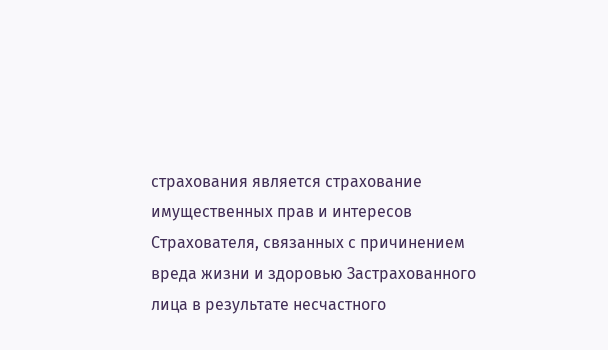страхования является страхование имущественных прав и интересов Страхователя, связанных с причинением вреда жизни и здоровью Застрахованного лица в результате несчастного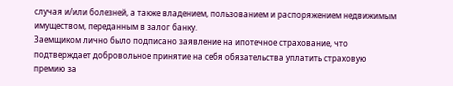случая и/или болезней, а также владением, пользованием и распоряжением недвижимым имуществом, переданным в залог банку.
Заемщиком лично было подписано заявление на ипотечное страхование, что подтверждает добровольное принятие на себя обязательства уплатить страховую премию за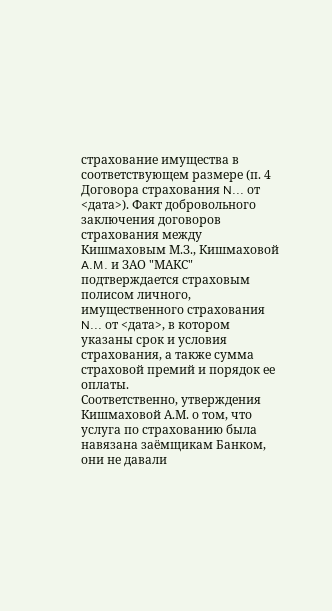страхование имущества в соответствующем размере (п. 4 Договора страхования N... от <дата>). Факт добровольного заключения договоров страхования между Кишмаховым М.З., Кишмаховой A.M. и ЗАО "МАКС" подтверждается страховым полисом личного, имущественного страхования N... от <дата>, в котором указаны срок и условия страхования, а также сумма страховой премий и порядок ее оплаты.
Соответственно, утверждения Кишмаховой А.М. о том, что услуга по страхованию была навязана заёмщикам Банком, они не давали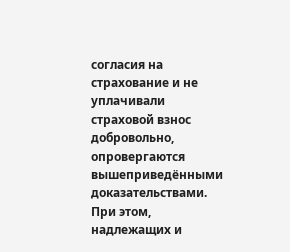согласия на страхование и не уплачивали страховой взнос добровольно, опровергаются вышеприведёнными доказательствами.
При этом, надлежащих и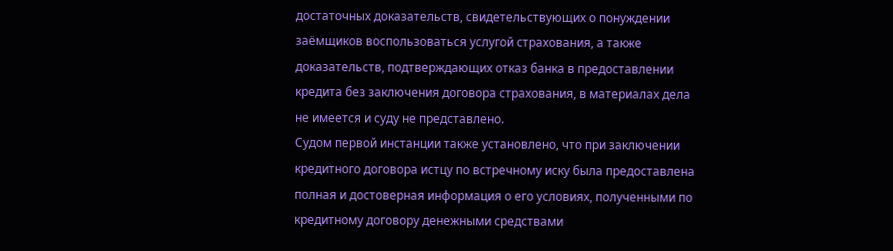достаточных доказательств, свидетельствующих о понуждении заёмщиков воспользоваться услугой страхования, а также доказательств, подтверждающих отказ банка в предоставлении кредита без заключения договора страхования, в материалах дела не имеется и суду не представлено.
Судом первой инстанции также установлено, что при заключении кредитного договора истцу по встречному иску была предоставлена полная и достоверная информация о его условиях, полученными по кредитному договору денежными средствами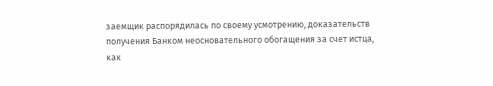заемщик распорядилась по своему усмотрению, доказательств получения Банком неосновательного обогащения за счет истца, как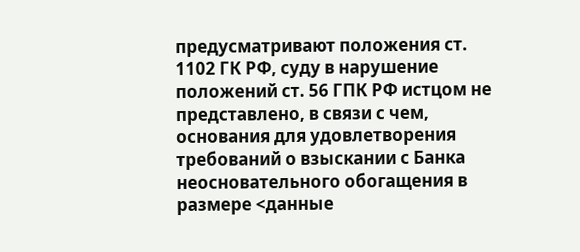предусматривают положения ст. 1102 ГК РФ, суду в нарушение положений ст. 56 ГПК РФ истцом не представлено, в связи с чем, основания для удовлетворения требований о взыскании с Банка неосновательного обогащения в размере <данные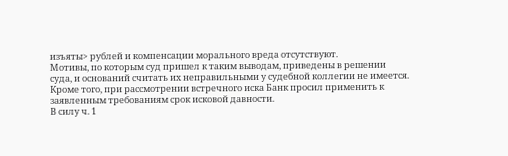изъяты> рублей и компенсации морального вреда отсутствуют.
Мотивы, по которым суд пришел к таким выводам, приведены в решении суда, и оснований считать их неправильными у судебной коллегии не имеется.
Кроме того, при рассмотрении встречного иска Банк просил применить к заявленным требованиям срок исковой давности.
В силу ч. 1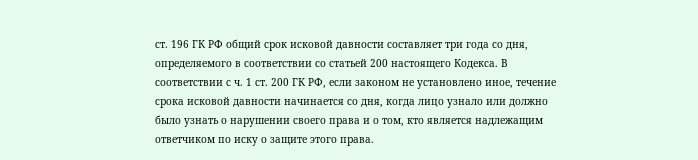ст. 196 ГК РФ общий срок исковой давности составляет три года со дня, определяемого в соответствии со статьей 200 настоящего Кодекса. В соответствии с ч. 1 ст. 200 ГК РФ, если законом не установлено иное, течение срока исковой давности начинается со дня, когда лицо узнало или должно было узнать о нарушении своего права и о том, кто является надлежащим ответчиком по иску о защите этого права.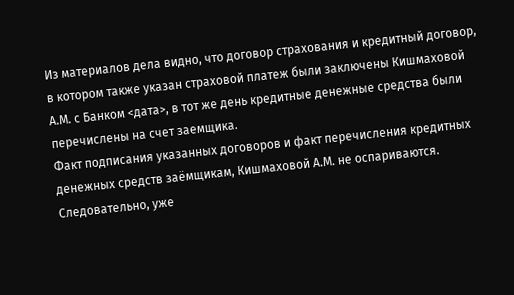Из материалов дела видно, что договор страхования и кредитный договор, в котором также указан страховой платеж были заключены Кишмаховой А.М. с Банком <дата>, в тот же день кредитные денежные средства были перечислены на счет заемщика.
Факт подписания указанных договоров и факт перечисления кредитных денежных средств заёмщикам, Кишмаховой А.М. не оспариваются. Следовательно, уже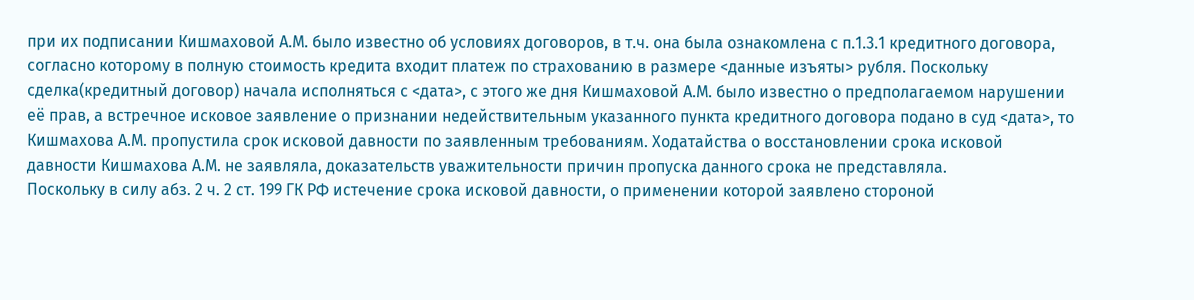при их подписании Кишмаховой А.М. было известно об условиях договоров, в т.ч. она была ознакомлена с п.1.3.1 кредитного договора, согласно которому в полную стоимость кредита входит платеж по страхованию в размере <данные изъяты> рубля. Поскольку сделка(кредитный договор) начала исполняться с <дата>, с этого же дня Кишмаховой А.М. было известно о предполагаемом нарушении её прав, а встречное исковое заявление о признании недействительным указанного пункта кредитного договора подано в суд <дата>, то Кишмахова А.М. пропустила срок исковой давности по заявленным требованиям. Ходатайства о восстановлении срока исковой давности Кишмахова А.М. не заявляла, доказательств уважительности причин пропуска данного срока не представляла.
Поскольку в силу абз. 2 ч. 2 ст. 199 ГК РФ истечение срока исковой давности, о применении которой заявлено стороной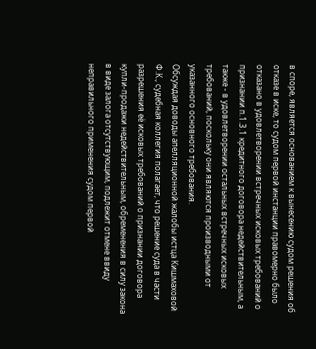в споре, является основанием к вынесению судом решения об отказе в иске, то судом первой инстанции правомерно было отказано в удовлетворении встречных исковых требований о признании п.1.3.1 кредитного договора недействительным, а также - в удовлетворении остальных встречных исковых требований, поскольку они являются производными от указанного основного требования.
Обсуждая доводы апелляционной жалобы истца Кишмаховой Ф.К., судебная коллегия полагает, что решение суда в части разрешения её исковых требований о признании договора купли-продажи недействительным, обременения в силу закона в виде залога отсутствующим, подлежит отмене ввиду неправильного применения судом первой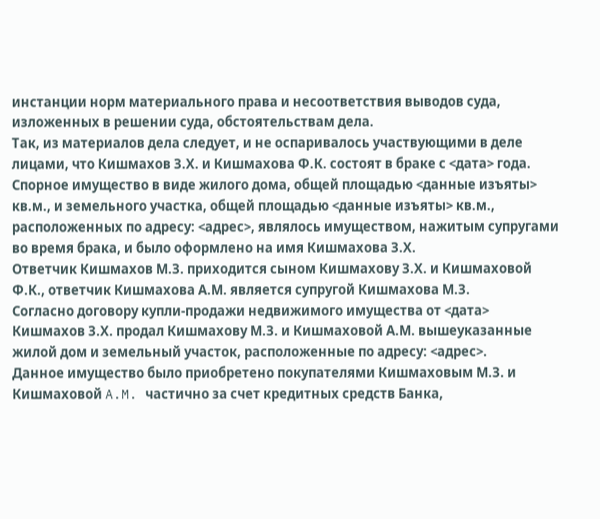инстанции норм материального права и несоответствия выводов суда, изложенных в решении суда, обстоятельствам дела.
Так, из материалов дела следует, и не оспаривалось участвующими в деле лицами, что Кишмахов З.Х. и Кишмахова Ф.К. состоят в браке с <дата> года. Спорное имущество в виде жилого дома, общей площадью <данные изъяты> кв.м., и земельного участка, общей площадью <данные изъяты> кв.м., расположенных по адресу: <адрес>, являлось имуществом, нажитым супругами во время брака, и было оформлено на имя Кишмахова З.Х.
Ответчик Кишмахов М.З. приходится сыном Кишмахову З.Х. и Кишмаховой Ф.К., ответчик Кишмахова А.М. является супругой Кишмахова М.З.
Согласно договору купли-продажи недвижимого имущества от <дата> Кишмахов З.Х. продал Кишмахову М.З. и Кишмаховой А.М. вышеуказанные жилой дом и земельный участок, расположенные по адресу: <адрес>.
Данное имущество было приобретено покупателями Кишмаховым М.З. и Кишмаховой A.M. частично за счет кредитных средств Банка,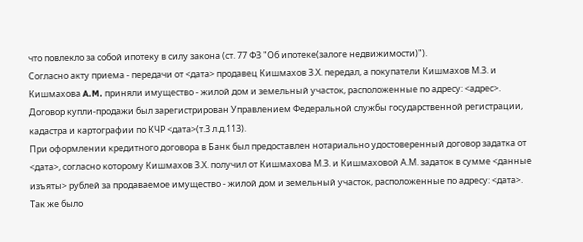что повлекло за собой ипотеку в силу закона (ст. 77 ФЗ "Об ипотеке(залоге недвижимости)").
Согласно акту приема - передачи от <дата> продавец Кишмахов З.Х. передал, а покупатели Кишмахов М.З. и Кишмахова A.M. приняли имущество - жилой дом и земельный участок, расположенные по адресу: <адрес>.
Договор купли-продажи был зарегистрирован Управлением Федеральной службы государственной регистрации, кадастра и картографии по КЧР <дата>(т.3 л.д.113).
При оформлении кредитного договора в Банк был предоставлен нотариально удостоверенный договор задатка от <дата>, согласно которому Кишмахов З.Х. получил от Кишмахова М.З. и Кишмаховой А.М. задаток в сумме <данные изъяты> рублей за продаваемое имущество - жилой дом и земельный участок, расположенные по адресу: <дата>.
Так же было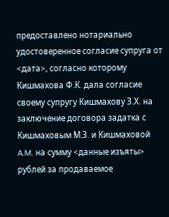предоставлено нотариально удостоверенное согласие супруга от <дата>, согласно которому Кишмахова Ф.К. дала согласие своему супругу Кишмахову З.Х. на заключение договора задатка с Кишмаховым М.З. и Кишмаховой A.M. на сумму <данные изъяты> рублей за продаваемое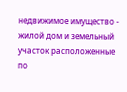недвижимое имущество - жилой дом и земельный участок расположенные по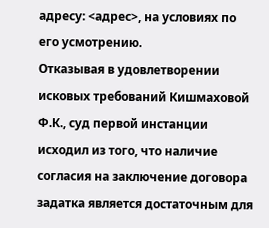адресу: <адрес>, на условиях по его усмотрению.
Отказывая в удовлетворении исковых требований Кишмаховой Ф.К., суд первой инстанции исходил из того, что наличие согласия на заключение договора задатка является достаточным для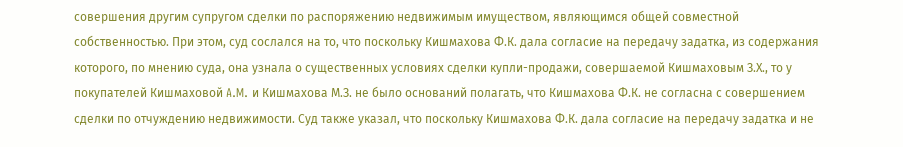совершения другим супругом сделки по распоряжению недвижимым имуществом, являющимся общей совместной собственностью. При этом, суд сослался на то, что поскольку Кишмахова Ф.К. дала согласие на передачу задатка, из содержания которого, по мнению суда, она узнала о существенных условиях сделки купли-продажи, совершаемой Кишмаховым З.Х., то у покупателей Кишмаховой A.M. и Кишмахова М.З. не было оснований полагать, что Кишмахова Ф.К. не согласна с совершением сделки по отчуждению недвижимости. Суд также указал, что поскольку Кишмахова Ф.К. дала согласие на передачу задатка и не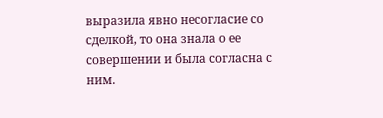выразила явно несогласие со сделкой, то она знала о ее совершении и была согласна с ним.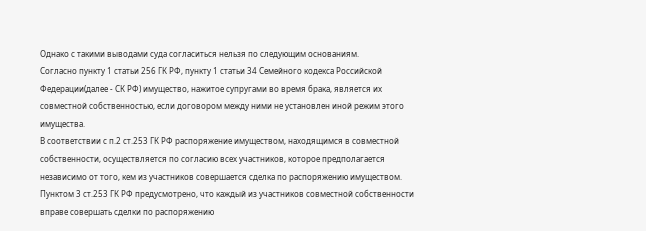Однако с такими выводами суда согласиться нельзя по следующим основаниям.
Согласно пункту 1 статьи 256 ГК РФ, пункту 1 статьи 34 Семейного кодекса Российской Федерации(далее - СК РФ) имущество, нажитое супругами во время брака, является их совместной собственностью, если договором между ними не установлен иной режим этого имущества.
В соответствии с п.2 ст.253 ГК РФ распоряжение имуществом, находящимся в совместной собственности, осуществляется по согласию всех участников, которое предполагается независимо от того, кем из участников совершается сделка по распоряжению имуществом.
Пунктом 3 ст.253 ГК РФ предусмотрено, что каждый из участников совместной собственности вправе совершать сделки по распоряжению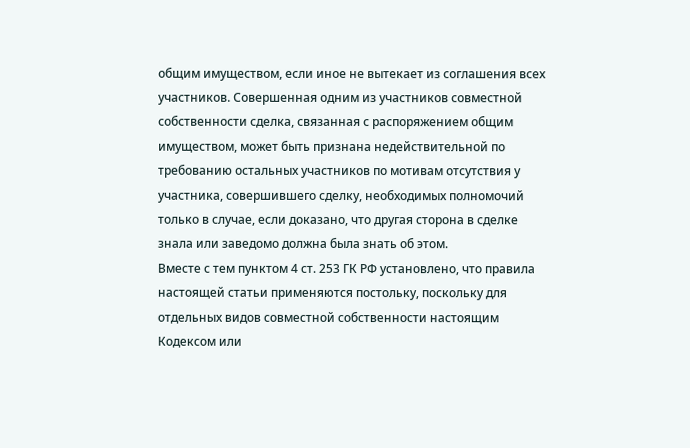общим имуществом, если иное не вытекает из соглашения всех участников. Совершенная одним из участников совместной собственности сделка, связанная с распоряжением общим имуществом, может быть признана недействительной по требованию остальных участников по мотивам отсутствия у участника, совершившего сделку, необходимых полномочий только в случае, если доказано, что другая сторона в сделке знала или заведомо должна была знать об этом.
Вместе с тем пунктом 4 ст. 253 ГК РФ установлено, что правила настоящей статьи применяются постольку, поскольку для отдельных видов совместной собственности настоящим Кодексом или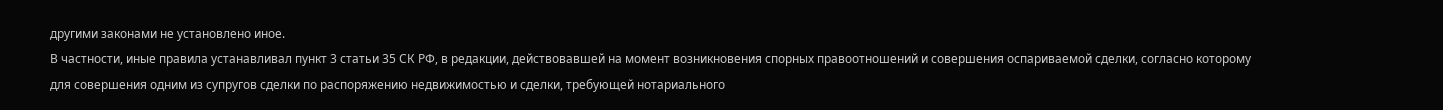другими законами не установлено иное.
В частности, иные правила устанавливал пункт 3 статьи 35 СК РФ, в редакции, действовавшей на момент возникновения спорных правоотношений и совершения оспариваемой сделки, согласно которому для совершения одним из супругов сделки по распоряжению недвижимостью и сделки, требующей нотариального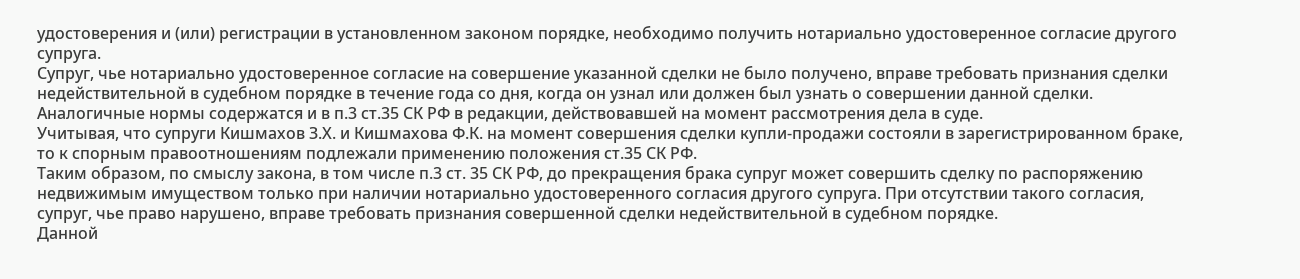удостоверения и (или) регистрации в установленном законом порядке, необходимо получить нотариально удостоверенное согласие другого супруга.
Супруг, чье нотариально удостоверенное согласие на совершение указанной сделки не было получено, вправе требовать признания сделки недействительной в судебном порядке в течение года со дня, когда он узнал или должен был узнать о совершении данной сделки.
Аналогичные нормы содержатся и в п.3 ст.35 СК РФ в редакции, действовавшей на момент рассмотрения дела в суде.
Учитывая, что супруги Кишмахов З.Х. и Кишмахова Ф.К. на момент совершения сделки купли-продажи состояли в зарегистрированном браке, то к спорным правоотношениям подлежали применению положения ст.35 СК РФ.
Таким образом, по смыслу закона, в том числе п.3 ст. 35 СК РФ, до прекращения брака супруг может совершить сделку по распоряжению недвижимым имуществом только при наличии нотариально удостоверенного согласия другого супруга. При отсутствии такого согласия, супруг, чье право нарушено, вправе требовать признания совершенной сделки недействительной в судебном порядке.
Данной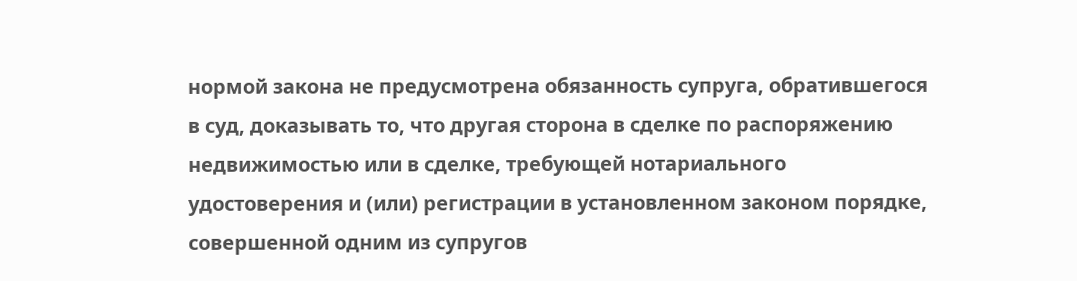нормой закона не предусмотрена обязанность супруга, обратившегося в суд, доказывать то, что другая сторона в сделке по распоряжению недвижимостью или в сделке, требующей нотариального удостоверения и (или) регистрации в установленном законом порядке, совершенной одним из супругов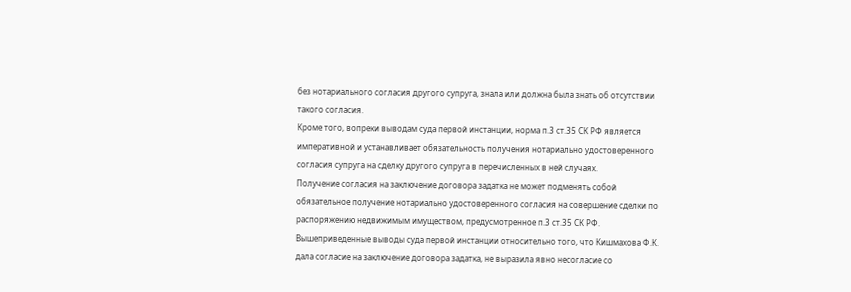без нотариального согласия другого супруга, знала или должна была знать об отсутствии такого согласия.
Кроме того, вопреки выводам суда первой инстанции, норма п.3 ст.35 СК РФ является императивной и устанавливает обязательность получения нотариально удостоверенного согласия супруга на сделку другого супруга в перечисленных в ней случаях.
Получение согласия на заключение договора задатка не может подменять собой обязательное получение нотариально удостоверенного согласия на совершение сделки по распоряжению недвижимым имуществом, предусмотренное п.3 ст.35 СК РФ.
Вышеприведенные выводы суда первой инстанции относительно того, что Кишмахова Ф.К. дала согласие на заключение договора задатка, не выразила явно несогласие со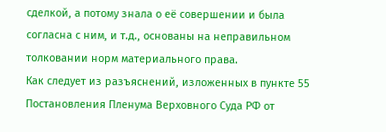сделкой, а потому знала о её совершении и была согласна с ним, и т.д., основаны на неправильном толковании норм материального права.
Как следует из разъяснений, изложенных в пункте 55 Постановления Пленума Верховного Суда РФ от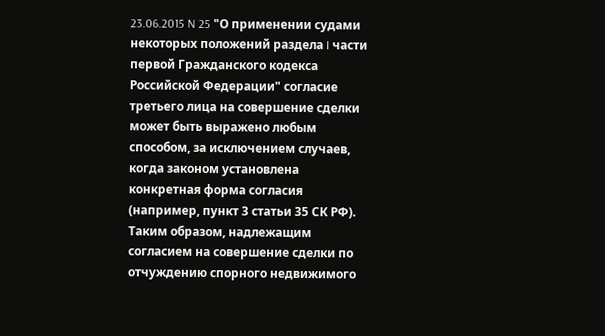23.06.2015 N 25 "О применении судами некоторых положений раздела I части первой Гражданского кодекса Российской Федерации" согласие третьего лица на совершение сделки может быть выражено любым способом, за исключением случаев, когда законом установлена конкретная форма согласия (например, пункт 3 статьи 35 СК РФ).
Таким образом, надлежащим согласием на совершение сделки по отчуждению спорного недвижимого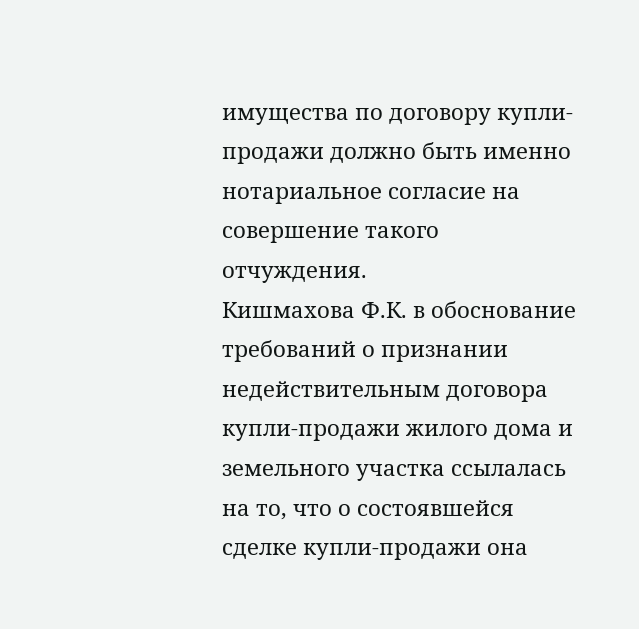имущества по договору купли-продажи должно быть именно нотариальное согласие на совершение такого отчуждения.
Кишмахова Ф.К. в обоснование требований о признании недействительным договора купли-продажи жилого дома и земельного участка ссылалась на то, что о состоявшейся сделке купли-продажи она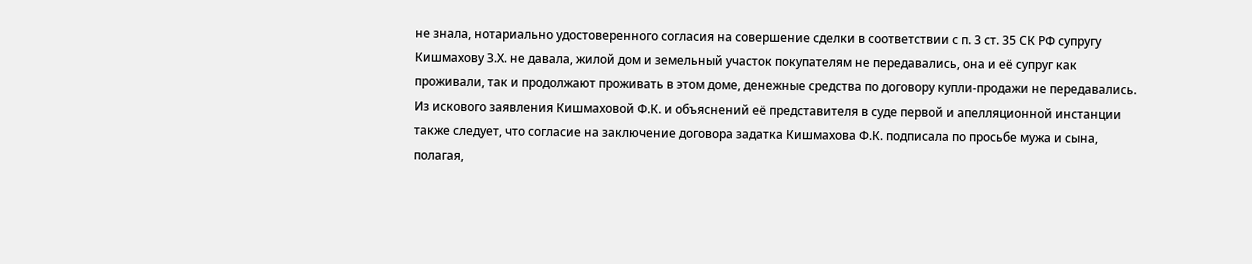не знала, нотариально удостоверенного согласия на совершение сделки в соответствии с п. 3 ст. 35 СК РФ супругу Кишмахову З.Х. не давала, жилой дом и земельный участок покупателям не передавались, она и её супруг как проживали, так и продолжают проживать в этом доме, денежные средства по договору купли-продажи не передавались.
Из искового заявления Кишмаховой Ф.К. и объяснений её представителя в суде первой и апелляционной инстанции также следует, что согласие на заключение договора задатка Кишмахова Ф.К. подписала по просьбе мужа и сына, полагая,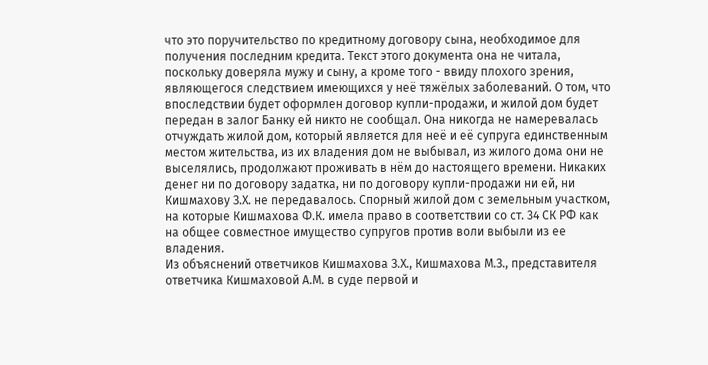что это поручительство по кредитному договору сына, необходимое для получения последним кредита. Текст этого документа она не читала, поскольку доверяла мужу и сыну, а кроме того - ввиду плохого зрения, являющегося следствием имеющихся у неё тяжёлых заболеваний. О том, что впоследствии будет оформлен договор купли-продажи, и жилой дом будет передан в залог Банку ей никто не сообщал. Она никогда не намеревалась отчуждать жилой дом, который является для неё и её супруга единственным местом жительства, из их владения дом не выбывал, из жилого дома они не выселялись, продолжают проживать в нём до настоящего времени. Никаких денег ни по договору задатка, ни по договору купли-продажи ни ей, ни Кишмахову З.Х. не передавалось. Спорный жилой дом с земельным участком, на которые Кишмахова Ф.К. имела право в соответствии со ст. 34 СК РФ как на общее совместное имущество супругов против воли выбыли из ее владения.
Из объяснений ответчиков Кишмахова З.Х., Кишмахова М.З., представителя ответчика Кишмаховой А.М. в суде первой и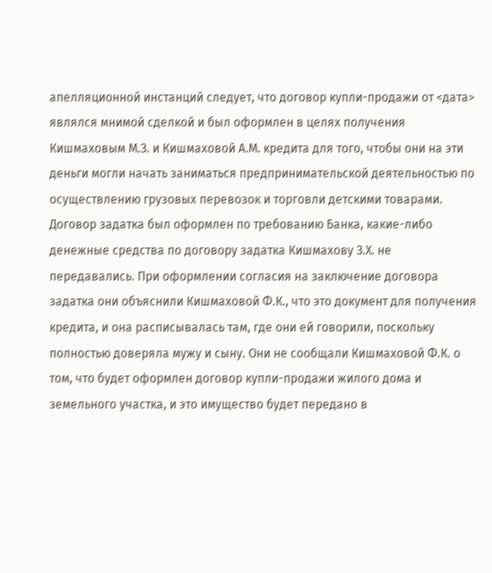апелляционной инстанций следует, что договор купли-продажи от <дата> являлся мнимой сделкой и был оформлен в целях получения Кишмаховым М.З. и Кишмаховой А.М. кредита для того, чтобы они на эти деньги могли начать заниматься предпринимательской деятельностью по осуществлению грузовых перевозок и торговли детскими товарами. Договор задатка был оформлен по требованию Банка, какие-либо денежные средства по договору задатка Кишмахову З.Х. не передавались. При оформлении согласия на заключение договора задатка они объяснили Кишмаховой Ф.К., что это документ для получения кредита, и она расписывалась там, где они ей говорили, поскольку полностью доверяла мужу и сыну. Они не сообщали Кишмаховой Ф.К. о том, что будет оформлен договор купли-продажи жилого дома и земельного участка, и это имущество будет передано в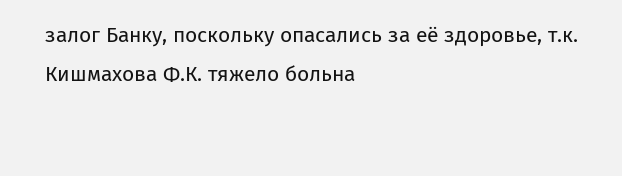залог Банку, поскольку опасались за её здоровье, т.к. Кишмахова Ф.К. тяжело больна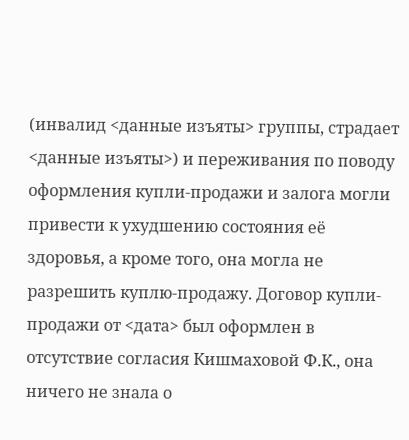(инвалид <данные изъяты> группы, страдает <данные изъяты>) и переживания по поводу оформления купли-продажи и залога могли привести к ухудшению состояния её здоровья, а кроме того, она могла не разрешить куплю-продажу. Договор купли-продажи от <дата> был оформлен в отсутствие согласия Кишмаховой Ф.К., она ничего не знала о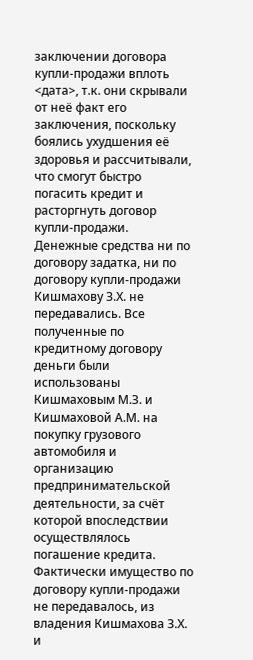заключении договора купли-продажи вплоть <дата>, т.к. они скрывали от неё факт его заключения, поскольку боялись ухудшения её здоровья и рассчитывали, что смогут быстро погасить кредит и расторгнуть договор купли-продажи. Денежные средства ни по договору задатка, ни по договору купли-продажи Кишмахову З.Х. не передавались. Все полученные по кредитному договору деньги были использованы Кишмаховым М.З. и Кишмаховой А.М. на покупку грузового автомобиля и организацию предпринимательской деятельности, за счёт которой впоследствии осуществлялось погашение кредита. Фактически имущество по договору купли-продажи не передавалось, из владения Кишмахова З.Х. и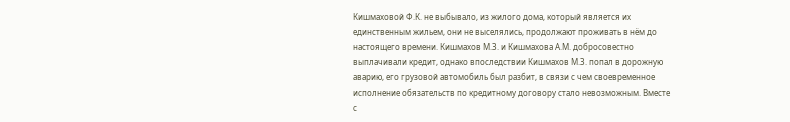Кишмаховой Ф.К. не выбывало, из жилого дома, который является их единственным жильем, они не выселялись, продолжают проживать в нём до настоящего времени. Кишмахов М.З. и Кишмахова А.М. добросовестно выплачивали кредит, однако впоследствии Кишмахов М.З. попал в дорожную аварию, его грузовой автомобиль был разбит, в связи с чем своевременное исполнение обязательств по кредитному договору стало невозможным. Вместе с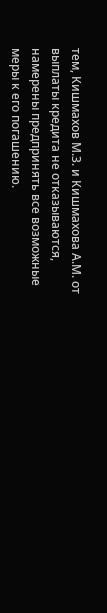тем, Кишмахов М.З. и Кишмахова А.М. от выплаты кредита не отказываются, намерены предпринять все возможные меры к его погашению.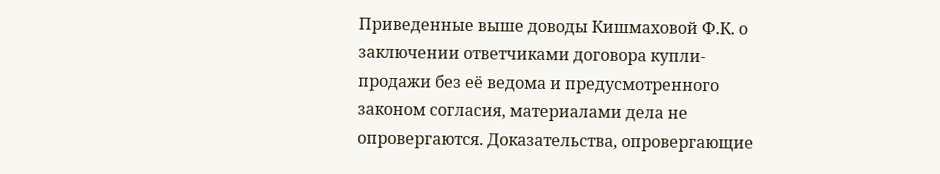Приведенные выше доводы Кишмаховой Ф.К. о заключении ответчиками договора купли-продажи без её ведома и предусмотренного законом согласия, материалами дела не опровергаются. Доказательства, опровергающие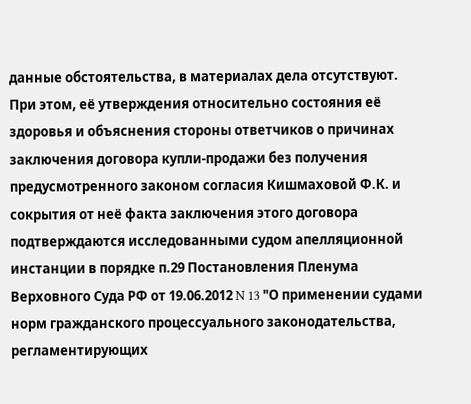данные обстоятельства, в материалах дела отсутствуют.
При этом, её утверждения относительно состояния её здоровья и объяснения стороны ответчиков о причинах заключения договора купли-продажи без получения предусмотренного законом согласия Кишмаховой Ф.К. и сокрытия от неё факта заключения этого договора подтверждаются исследованными судом апелляционной инстанции в порядке п.29 Постановления Пленума Верховного Суда РФ от 19.06.2012 N 13 "О применении судами норм гражданского процессуального законодательства, регламентирующих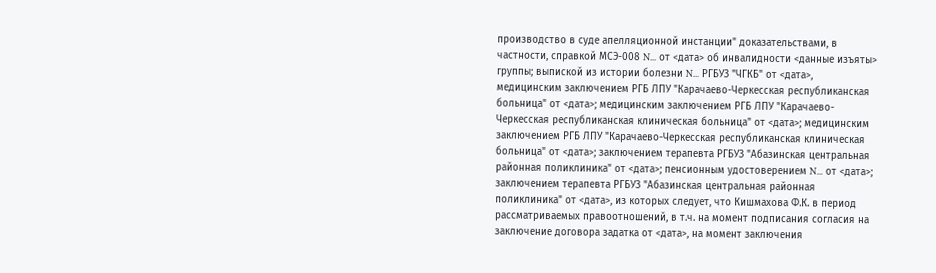производство в суде апелляционной инстанции" доказательствами, в частности, справкой МСЭ-008 N... от <дата> об инвалидности <данные изъяты> группы; выпиской из истории болезни N... РГБУЗ "ЧГКБ" от <дата>, медицинским заключением РГБ ЛПУ "Карачаево-Черкесская республиканская больница" от <дата>; медицинским заключением РГБ ЛПУ "Карачаево-Черкесская республиканская клиническая больница" от <дата>; медицинским заключением РГБ ЛПУ "Карачаево-Черкесская республиканская клиническая больница" от <дата>; заключением терапевта РГБУЗ "Абазинская центральная районная поликлиника" от <дата>; пенсионным удостоверением N... от <дата>; заключением терапевта РГБУЗ "Абазинская центральная районная поликлиника" от <дата>, из которых следует, что Кишмахова Ф.К. в период рассматриваемых правоотношений, в т.ч. на момент подписания согласия на заключение договора задатка от <дата>, на момент заключения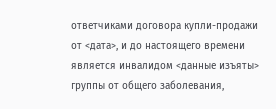ответчиками договора купли-продажи от <дата>, и до настоящего времени является инвалидом <данные изъяты> группы от общего заболевания,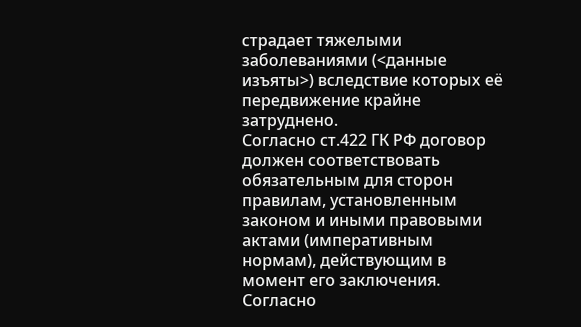страдает тяжелыми заболеваниями (<данные изъяты>) вследствие которых её передвижение крайне затруднено.
Согласно ст.422 ГК РФ договор должен соответствовать обязательным для сторон правилам, установленным законом и иными правовыми актами (императивным нормам), действующим в момент его заключения.
Согласно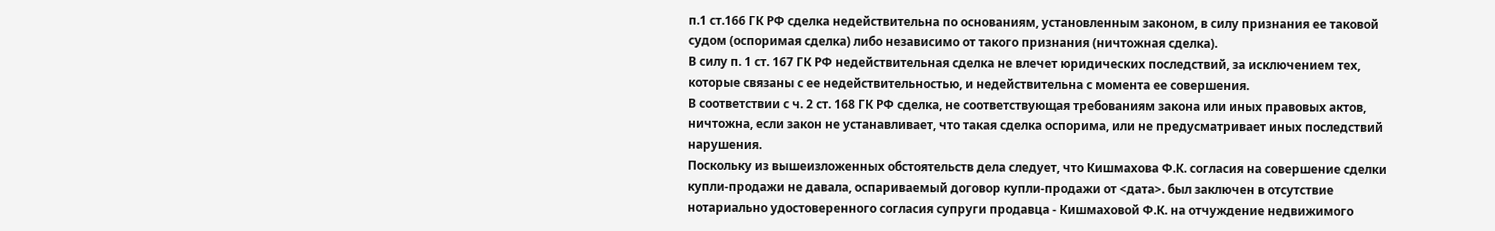п.1 ст.166 ГК РФ сделка недействительна по основаниям, установленным законом, в силу признания ее таковой судом (оспоримая сделка) либо независимо от такого признания (ничтожная сделка).
В силу п. 1 ст. 167 ГК РФ недействительная сделка не влечет юридических последствий, за исключением тех, которые связаны с ее недействительностью, и недействительна с момента ее совершения.
В соответствии с ч. 2 ст. 168 ГК РФ сделка, не соответствующая требованиям закона или иных правовых актов, ничтожна, если закон не устанавливает, что такая сделка оспорима, или не предусматривает иных последствий нарушения.
Поскольку из вышеизложенных обстоятельств дела следует, что Кишмахова Ф.К. согласия на совершение сделки купли-продажи не давала, оспариваемый договор купли-продажи от <дата>. был заключен в отсутствие нотариально удостоверенного согласия супруги продавца - Кишмаховой Ф.К. на отчуждение недвижимого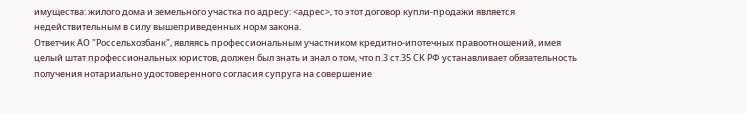имущества: жилого дома и земельного участка по адресу: <адрес>, то этот договор купли-продажи является недействительным в силу вышеприведенных норм закона.
Ответчик АО "Россельхозбанк", являясь профессиональным участником кредитно-ипотечных правоотношений, имея целый штат профессиональных юристов, должен был знать и знал о том, что п.3 ст.35 СК РФ устанавливает обязательность получения нотариально удостоверенного согласия супруга на совершение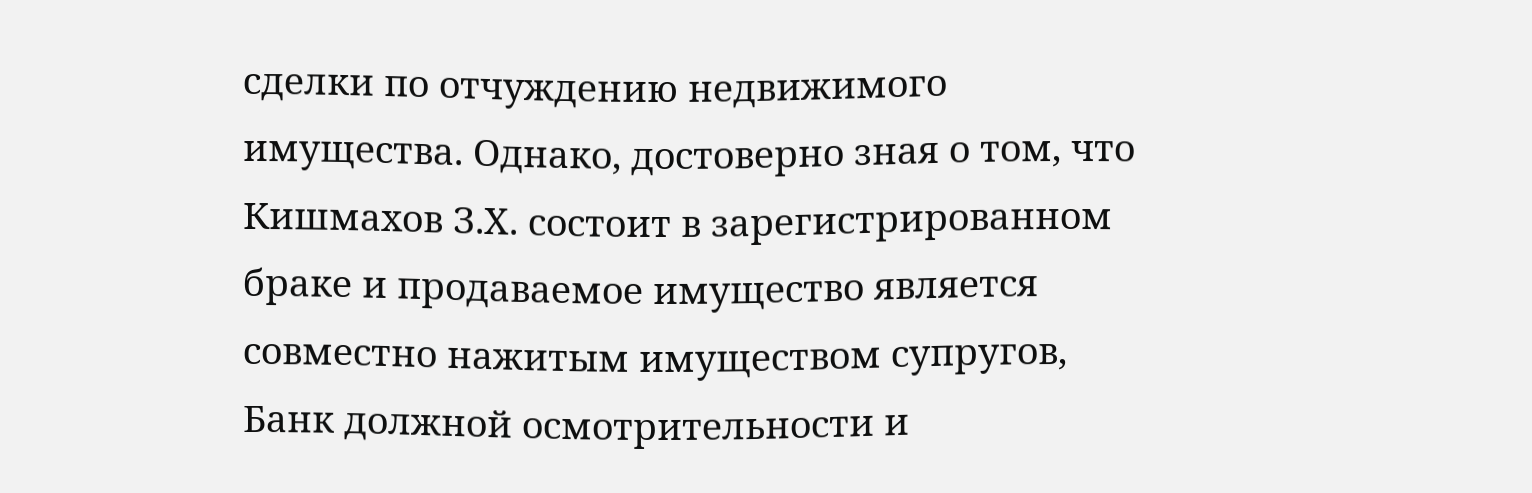сделки по отчуждению недвижимого имущества. Однако, достоверно зная о том, что Кишмахов З.Х. состоит в зарегистрированном браке и продаваемое имущество является совместно нажитым имуществом супругов, Банк должной осмотрительности и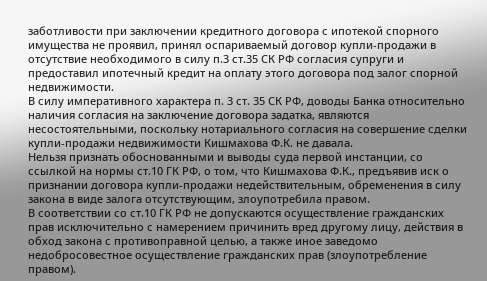заботливости при заключении кредитного договора с ипотекой спорного имущества не проявил, принял оспариваемый договор купли-продажи в отсутствие необходимого в силу п.3 ст.35 СК РФ согласия супруги и предоставил ипотечный кредит на оплату этого договора под залог спорной недвижимости.
В силу императивного характера п. 3 ст. 35 СК РФ, доводы Банка относительно наличия согласия на заключение договора задатка, являются несостоятельными, поскольку нотариального согласия на совершение сделки купли-продажи недвижимости Кишмахова Ф.К. не давала.
Нельзя признать обоснованными и выводы суда первой инстанции, со ссылкой на нормы ст.10 ГК РФ, о том, что Кишмахова Ф.К., предъявив иск о признании договора купли-продажи недействительным, обременения в силу закона в виде залога отсутствующим, злоупотребила правом.
В соответствии со ст.10 ГК РФ не допускаются осуществление гражданских прав исключительно с намерением причинить вред другому лицу, действия в обход закона с противоправной целью, а также иное заведомо недобросовестное осуществление гражданских прав (злоупотребление правом).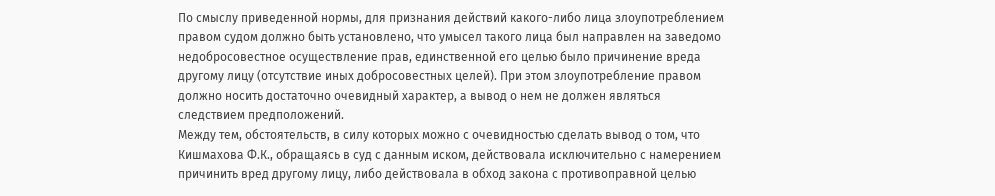По смыслу приведенной нормы, для признания действий какого-либо лица злоупотреблением правом судом должно быть установлено, что умысел такого лица был направлен на заведомо недобросовестное осуществление прав, единственной его целью было причинение вреда другому лицу (отсутствие иных добросовестных целей). При этом злоупотребление правом должно носить достаточно очевидный характер, а вывод о нем не должен являться следствием предположений.
Между тем, обстоятельств, в силу которых можно с очевидностью сделать вывод о том, что Кишмахова Ф.К., обращаясь в суд с данным иском, действовала исключительно с намерением причинить вред другому лицу, либо действовала в обход закона с противоправной целью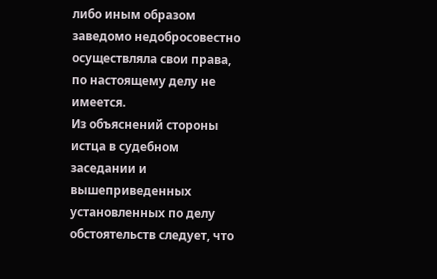либо иным образом заведомо недобросовестно осуществляла свои права, по настоящему делу не имеется.
Из объяснений стороны истца в судебном заседании и вышеприведенных установленных по делу обстоятельств следует, что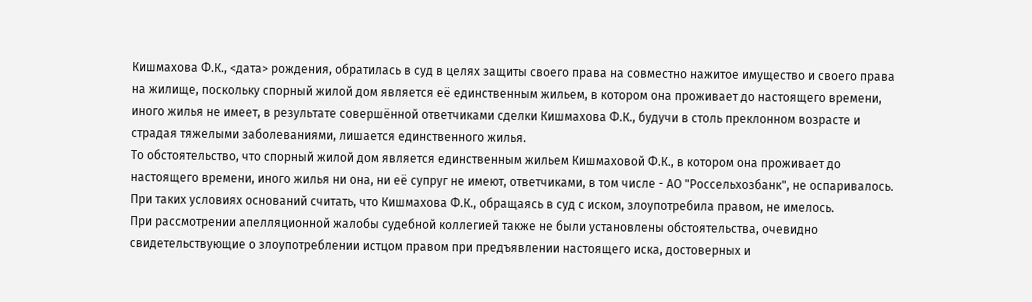Кишмахова Ф.К., <дата> рождения, обратилась в суд в целях защиты своего права на совместно нажитое имущество и своего права на жилище, поскольку спорный жилой дом является её единственным жильем, в котором она проживает до настоящего времени, иного жилья не имеет, в результате совершённой ответчиками сделки Кишмахова Ф.К., будучи в столь преклонном возрасте и страдая тяжелыми заболеваниями, лишается единственного жилья.
То обстоятельство, что спорный жилой дом является единственным жильем Кишмаховой Ф.К., в котором она проживает до настоящего времени, иного жилья ни она, ни её супруг не имеют, ответчиками, в том числе - АО "Россельхозбанк", не оспаривалось.
При таких условиях оснований считать, что Кишмахова Ф.К., обращаясь в суд с иском, злоупотребила правом, не имелось.
При рассмотрении апелляционной жалобы судебной коллегией также не были установлены обстоятельства, очевидно свидетельствующие о злоупотреблении истцом правом при предъявлении настоящего иска, достоверных и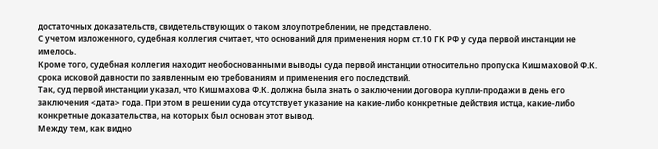достаточных доказательств, свидетельствующих о таком злоупотреблении, не представлено.
С учетом изложенного, судебная коллегия считает, что оснований для применения норм ст.10 ГК РФ у суда первой инстанции не имелось.
Кроме того, судебная коллегия находит необоснованными выводы суда первой инстанции относительно пропуска Кишмаховой Ф.К. срока исковой давности по заявленным ею требованиям и применения его последствий.
Так, суд первой инстанции указал, что Кишмахова Ф.К. должна была знать о заключении договора купли-продажи в день его заключения <дата> года. При этом в решении суда отсутствует указание на какие-либо конкретные действия истца, какие-либо конкретные доказательства, на которых был основан этот вывод.
Между тем, как видно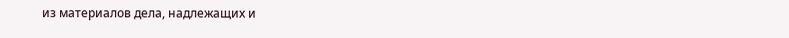из материалов дела, надлежащих и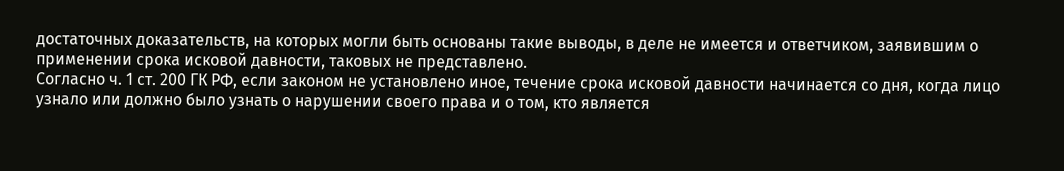достаточных доказательств, на которых могли быть основаны такие выводы, в деле не имеется и ответчиком, заявившим о применении срока исковой давности, таковых не представлено.
Согласно ч. 1 ст. 200 ГК РФ, если законом не установлено иное, течение срока исковой давности начинается со дня, когда лицо узнало или должно было узнать о нарушении своего права и о том, кто является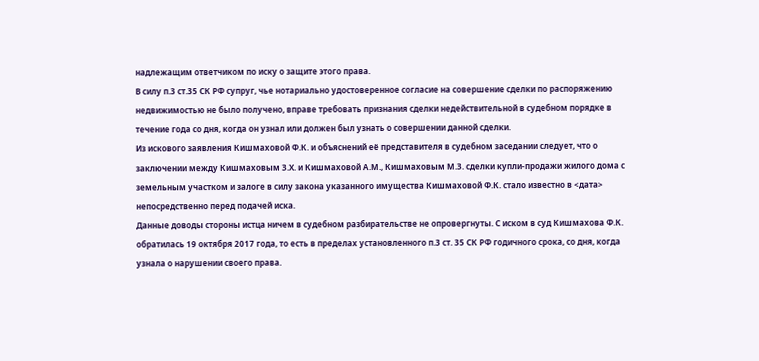надлежащим ответчиком по иску о защите этого права.
В силу п.3 ст.35 СК РФ супруг, чье нотариально удостоверенное согласие на совершение сделки по распоряжению недвижимостью не было получено, вправе требовать признания сделки недействительной в судебном порядке в течение года со дня, когда он узнал или должен был узнать о совершении данной сделки.
Из искового заявления Кишмаховой Ф.К. и объяснений её представителя в судебном заседании следует, что о заключении между Кишмаховым З.Х. и Кишмаховой А.М., Кишмаховым М.З. сделки купли-продажи жилого дома с земельным участком и залоге в силу закона указанного имущества Кишмаховой Ф.К. стало известно в <дата> непосредственно перед подачей иска.
Данные доводы стороны истца ничем в судебном разбирательстве не опровергнуты. С иском в суд Кишмахова Ф.К. обратилась 19 октября 2017 года, то есть в пределах установленного п.3 ст. 35 СК РФ годичного срока, со дня, когда узнала о нарушении своего права.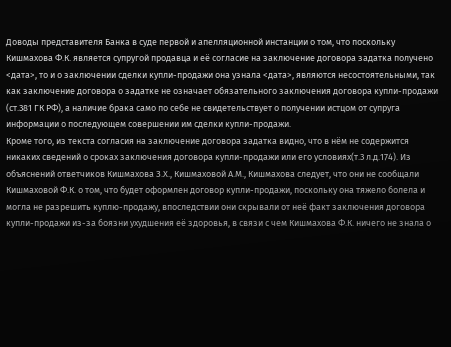Доводы представителя Банка в суде первой и апелляционной инстанции о том, что поскольку Кишмахова Ф.К. является супругой продавца и её согласие на заключение договора задатка получено <дата>, то и о заключении сделки купли-продажи она узнала <дата>, являются несостоятельными, так как заключение договора о задатке не означает обязательного заключения договора купли-продажи (ст.381 ГК РФ), а наличие брака само по себе не свидетельствует о получении истцом от супруга информации о последующем совершении им сделки купли-продажи.
Кроме того, из текста согласия на заключение договора задатка видно, что в нём не содержится никаких сведений о сроках заключения договора купли-продажи или его условиях(т.3 л.д.174). Из объяснений ответчиков Кишмахова З.Х., Кишмаховой А.М., Кишмахова следует, что они не сообщали Кишмаховой Ф.К. о том, что будет оформлен договор купли-продажи, поскольку она тяжело болела и могла не разрешить куплю-продажу, впоследствии они скрывали от неё факт заключения договора купли-продажи из-за боязни ухудшения её здоровья, в связи с чем Кишмахова Ф.К. ничего не знала о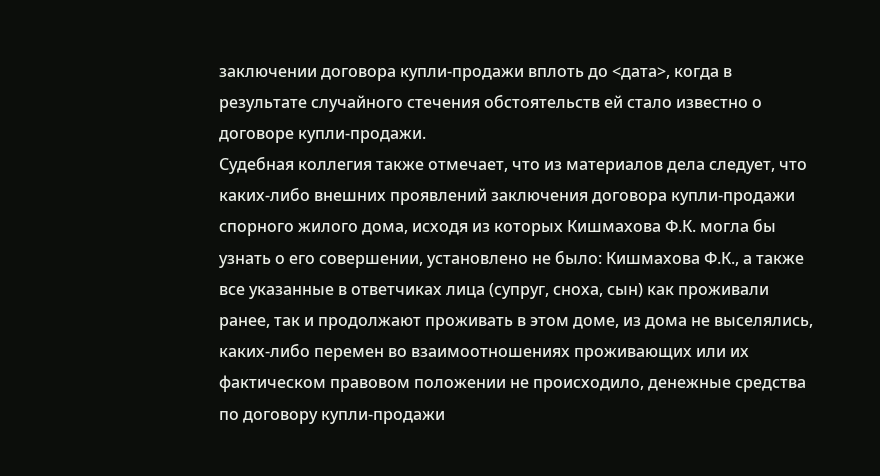заключении договора купли-продажи вплоть до <дата>, когда в результате случайного стечения обстоятельств ей стало известно о договоре купли-продажи.
Судебная коллегия также отмечает, что из материалов дела следует, что каких-либо внешних проявлений заключения договора купли-продажи спорного жилого дома, исходя из которых Кишмахова Ф.К. могла бы узнать о его совершении, установлено не было: Кишмахова Ф.К., а также все указанные в ответчиках лица (супруг, сноха, сын) как проживали ранее, так и продолжают проживать в этом доме, из дома не выселялись, каких-либо перемен во взаимоотношениях проживающих или их фактическом правовом положении не происходило, денежные средства по договору купли-продажи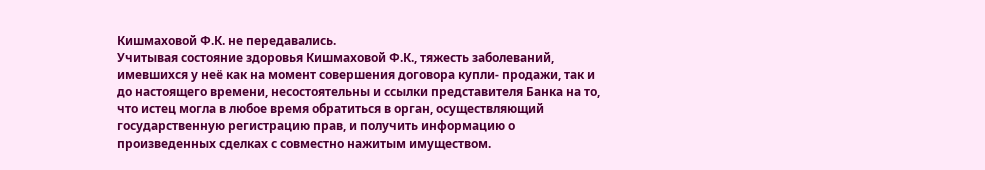Кишмаховой Ф.К. не передавались.
Учитывая состояние здоровья Кишмаховой Ф.К., тяжесть заболеваний, имевшихся у неё как на момент совершения договора купли- продажи, так и до настоящего времени, несостоятельны и ссылки представителя Банка на то, что истец могла в любое время обратиться в орган, осуществляющий государственную регистрацию прав, и получить информацию о произведенных сделках с совместно нажитым имуществом.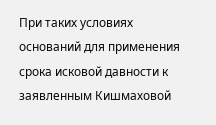При таких условиях оснований для применения срока исковой давности к заявленным Кишмаховой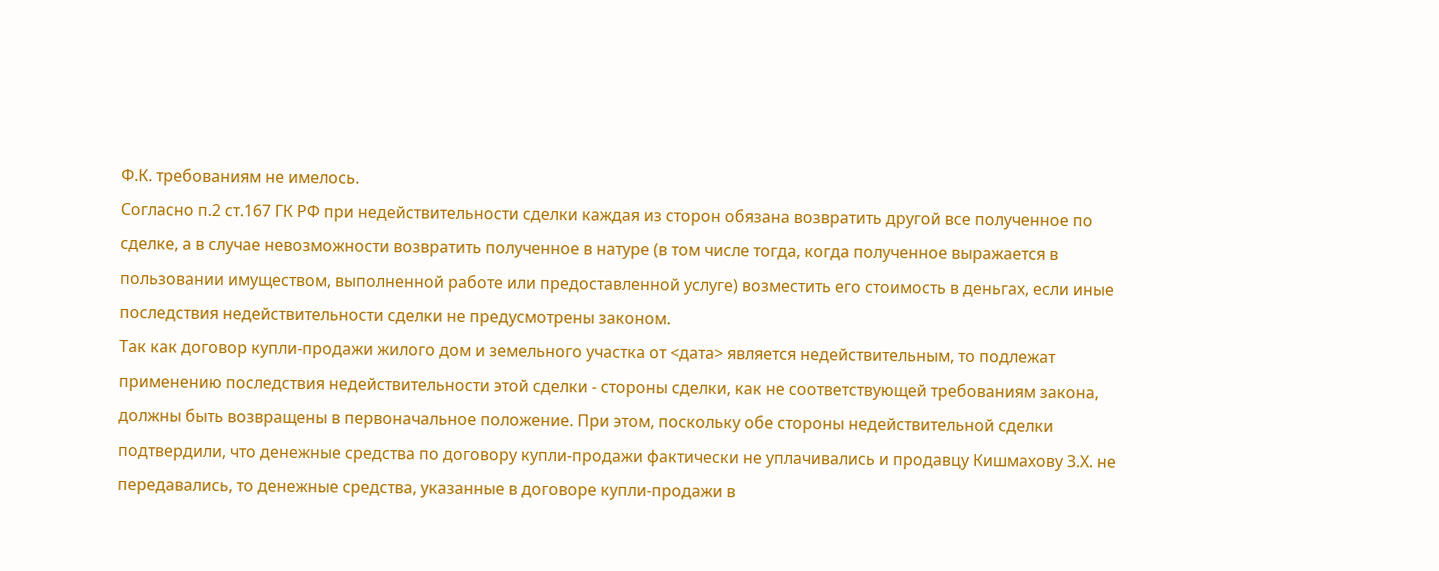Ф.К. требованиям не имелось.
Согласно п.2 ст.167 ГК РФ при недействительности сделки каждая из сторон обязана возвратить другой все полученное по сделке, а в случае невозможности возвратить полученное в натуре (в том числе тогда, когда полученное выражается в пользовании имуществом, выполненной работе или предоставленной услуге) возместить его стоимость в деньгах, если иные последствия недействительности сделки не предусмотрены законом.
Так как договор купли-продажи жилого дом и земельного участка от <дата> является недействительным, то подлежат применению последствия недействительности этой сделки - стороны сделки, как не соответствующей требованиям закона, должны быть возвращены в первоначальное положение. При этом, поскольку обе стороны недействительной сделки подтвердили, что денежные средства по договору купли-продажи фактически не уплачивались и продавцу Кишмахову З.Х. не передавались, то денежные средства, указанные в договоре купли-продажи в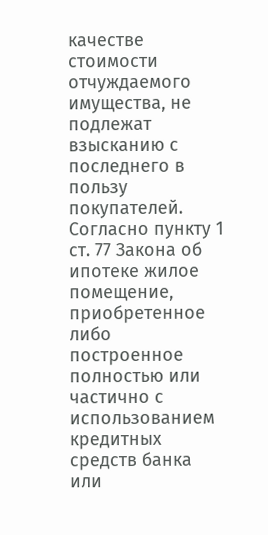качестве стоимости отчуждаемого имущества, не подлежат взысканию с последнего в пользу покупателей.
Согласно пункту 1 ст. 77 Закона об ипотеке жилое помещение, приобретенное либо построенное полностью или частично с использованием кредитных средств банка или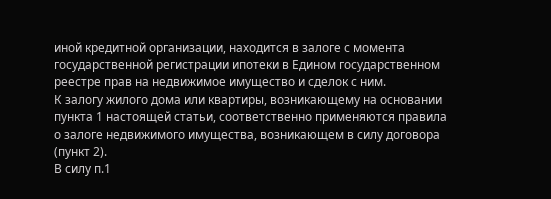иной кредитной организации, находится в залоге с момента государственной регистрации ипотеки в Едином государственном реестре прав на недвижимое имущество и сделок с ним.
К залогу жилого дома или квартиры, возникающему на основании пункта 1 настоящей статьи, соответственно применяются правила о залоге недвижимого имущества, возникающем в силу договора (пункт 2).
В силу п.1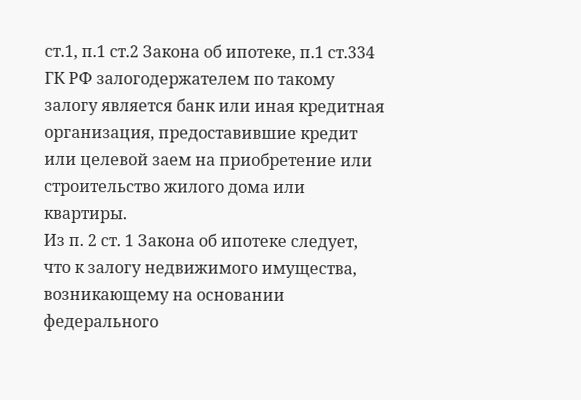ст.1, п.1 ст.2 Закона об ипотеке, п.1 ст.334 ГК РФ залогодержателем по такому залогу является банк или иная кредитная организация, предоставившие кредит или целевой заем на приобретение или строительство жилого дома или квартиры.
Из п. 2 ст. 1 Закона об ипотеке следует, что к залогу недвижимого имущества, возникающему на основании федерального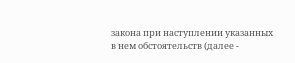закона при наступлении указанных в нем обстоятельств (далее -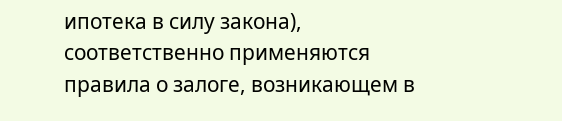ипотека в силу закона), соответственно применяются правила о залоге, возникающем в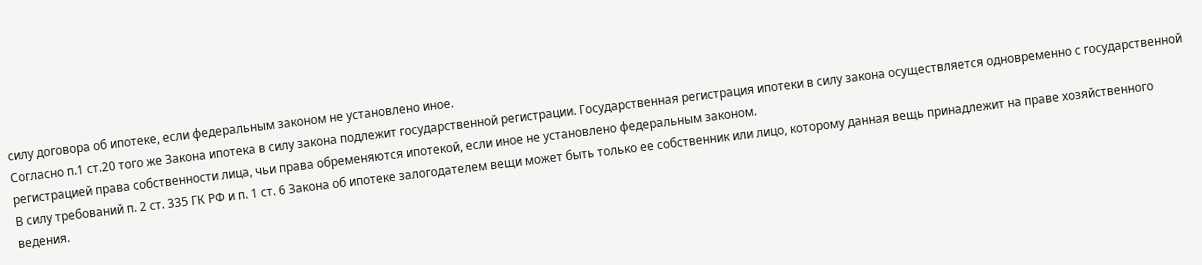силу договора об ипотеке, если федеральным законом не установлено иное.
Согласно п.1 ст.20 того же Закона ипотека в силу закона подлежит государственной регистрации. Государственная регистрация ипотеки в силу закона осуществляется одновременно с государственной регистрацией права собственности лица, чьи права обременяются ипотекой, если иное не установлено федеральным законом.
В силу требований п. 2 ст. 335 ГК РФ и п. 1 ст. 6 Закона об ипотеке залогодателем вещи может быть только ее собственник или лицо, которому данная вещь принадлежит на праве хозяйственного ведения.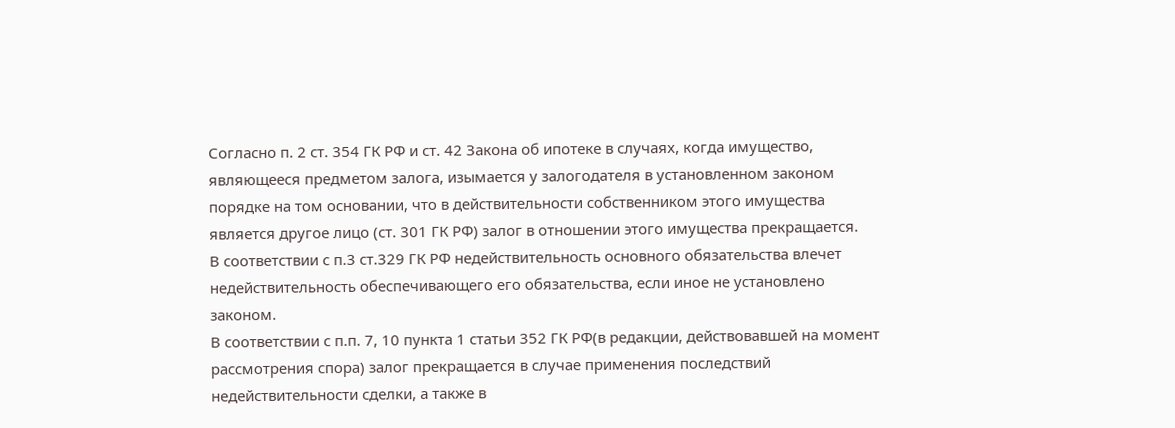Согласно п. 2 ст. 354 ГК РФ и ст. 42 Закона об ипотеке в случаях, когда имущество, являющееся предметом залога, изымается у залогодателя в установленном законом порядке на том основании, что в действительности собственником этого имущества является другое лицо (ст. 301 ГК РФ) залог в отношении этого имущества прекращается.
В соответствии с п.3 ст.329 ГК РФ недействительность основного обязательства влечет недействительность обеспечивающего его обязательства, если иное не установлено законом.
В соответствии с п.п. 7, 10 пункта 1 статьи 352 ГК РФ(в редакции, действовавшей на момент рассмотрения спора) залог прекращается в случае применения последствий недействительности сделки, а также в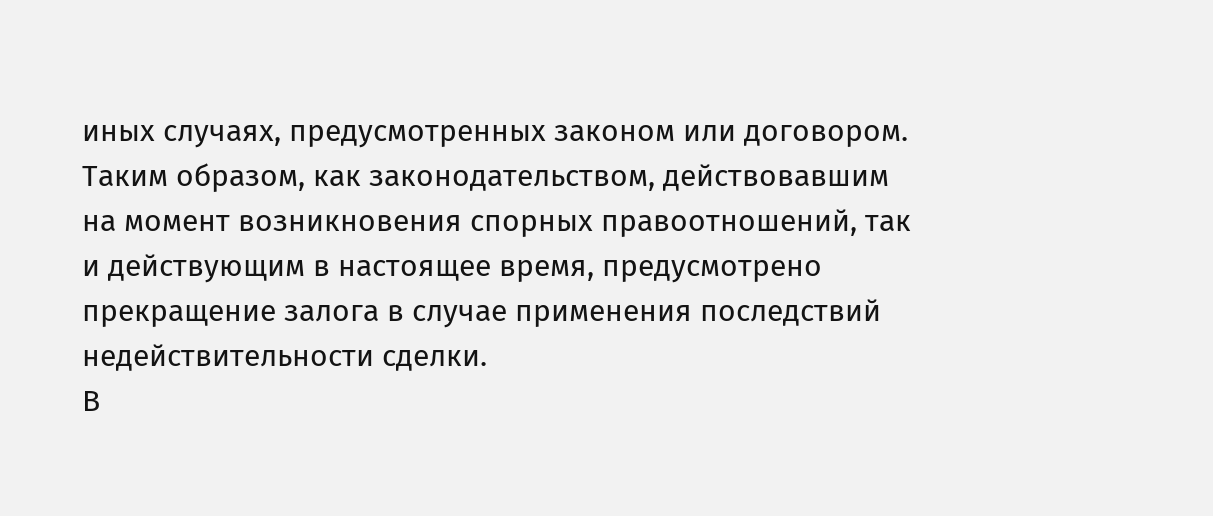иных случаях, предусмотренных законом или договором.
Таким образом, как законодательством, действовавшим на момент возникновения спорных правоотношений, так и действующим в настоящее время, предусмотрено прекращение залога в случае применения последствий недействительности сделки.
В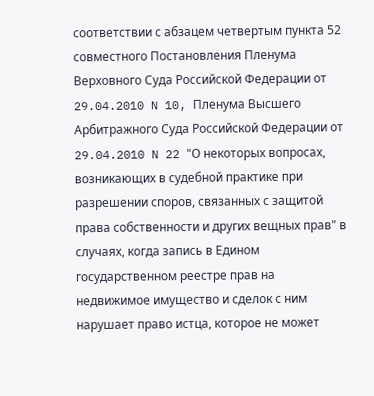соответствии с абзацем четвертым пункта 52 совместного Постановления Пленума Верховного Суда Российской Федерации от 29.04.2010 N 10, Пленума Высшего Арбитражного Суда Российской Федерации от 29.04.2010 N 22 "О некоторых вопросах, возникающих в судебной практике при разрешении споров, связанных с защитой права собственности и других вещных прав" в случаях, когда запись в Едином государственном реестре прав на недвижимое имущество и сделок с ним нарушает право истца, которое не может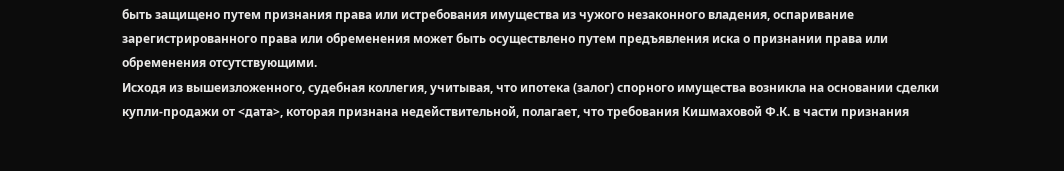быть защищено путем признания права или истребования имущества из чужого незаконного владения, оспаривание зарегистрированного права или обременения может быть осуществлено путем предъявления иска о признании права или обременения отсутствующими.
Исходя из вышеизложенного, судебная коллегия, учитывая, что ипотека (залог) спорного имущества возникла на основании сделки купли-продажи от <дата>, которая признана недействительной, полагает, что требования Кишмаховой Ф.К. в части признания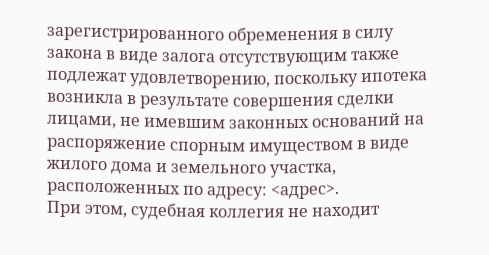зарегистрированного обременения в силу закона в виде залога отсутствующим также подлежат удовлетворению, поскольку ипотека возникла в результате совершения сделки лицами, не имевшим законных оснований на распоряжение спорным имуществом в виде жилого дома и земельного участка, расположенных по адресу: <адрес>.
При этом, судебная коллегия не находит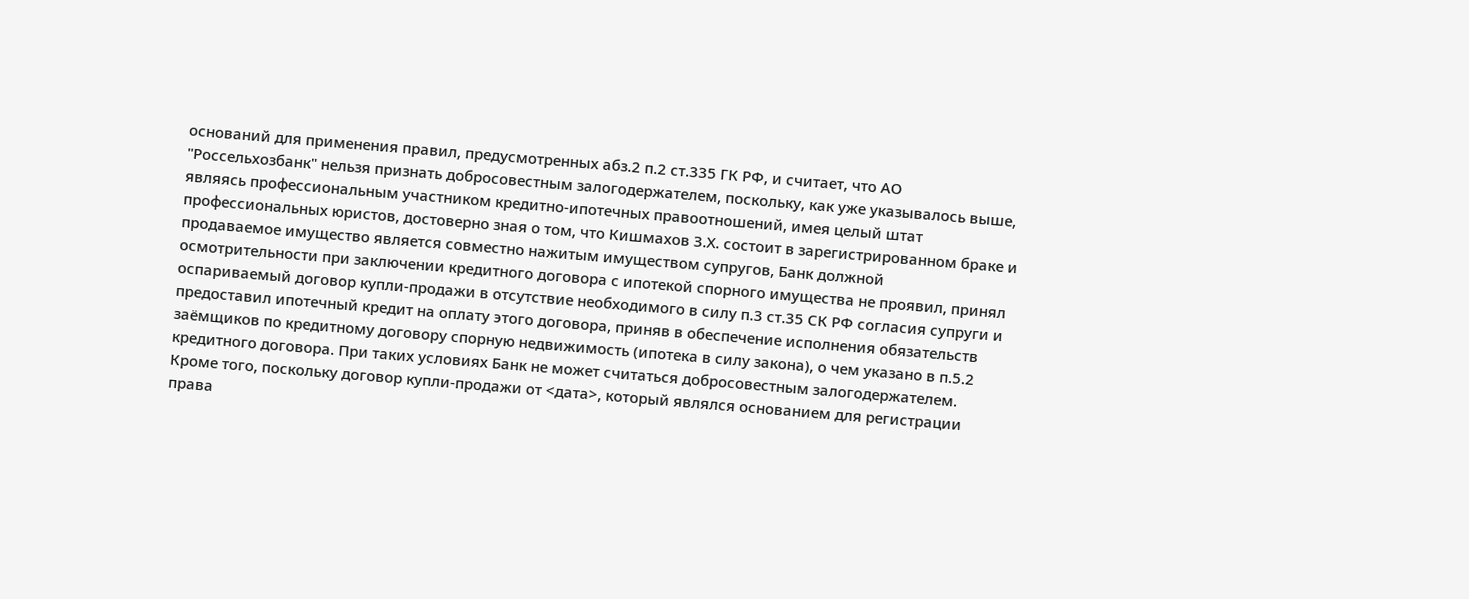оснований для применения правил, предусмотренных абз.2 п.2 ст.335 ГК РФ, и считает, что АО "Россельхозбанк" нельзя признать добросовестным залогодержателем, поскольку, как уже указывалось выше, являясь профессиональным участником кредитно-ипотечных правоотношений, имея целый штат профессиональных юристов, достоверно зная о том, что Кишмахов З.Х. состоит в зарегистрированном браке и продаваемое имущество является совместно нажитым имуществом супругов, Банк должной осмотрительности при заключении кредитного договора с ипотекой спорного имущества не проявил, принял оспариваемый договор купли-продажи в отсутствие необходимого в силу п.3 ст.35 СК РФ согласия супруги и предоставил ипотечный кредит на оплату этого договора, приняв в обеспечение исполнения обязательств заёмщиков по кредитному договору спорную недвижимость (ипотека в силу закона), о чем указано в п.5.2 кредитного договора. При таких условиях Банк не может считаться добросовестным залогодержателем.
Кроме того, поскольку договор купли-продажи от <дата>, который являлся основанием для регистрации права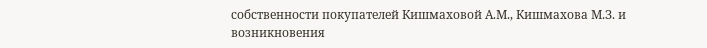собственности покупателей Кишмаховой А.М., Кишмахова М.З. и возникновения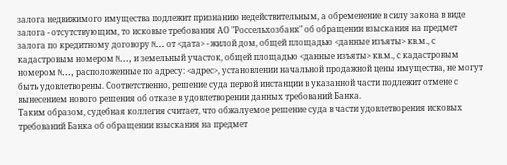залога недвижимого имущества подлежит признанию недействительным, а обременение в силу закона в виде залога - отсутствующим, то исковые требования АО "Россельхозбанк" об обращении взыскания на предмет залога по кредитному договору N... от <дата> - жилой дом, общей площадью <данные изъяты> кв.м., с кадастровым номером N..., и земельный участок, общей площадью <данные изъяты> кв.м., с кадастровым номером N..., расположенные по адресу: <адрес>, установлении начальной продажной цены имущества, не могут быть удовлетворены. Соответственно, решение суда первой инстанции в указанной части подлежит отмене с вынесением нового решения об отказе в удовлетворении данных требований Банка.
Таким образом, судебная коллегия считает, что обжалуемое решение суда в части удовлетворения исковых требований Банка об обращении взыскания на предмет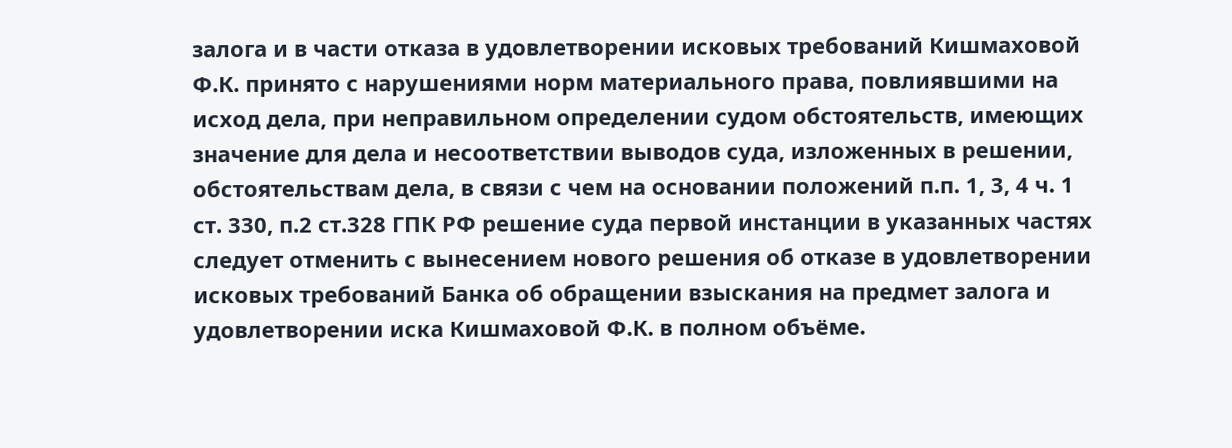залога и в части отказа в удовлетворении исковых требований Кишмаховой Ф.К. принято с нарушениями норм материального права, повлиявшими на исход дела, при неправильном определении судом обстоятельств, имеющих значение для дела и несоответствии выводов суда, изложенных в решении, обстоятельствам дела, в связи с чем на основании положений п.п. 1, 3, 4 ч. 1 ст. 330, п.2 ст.328 ГПК РФ решение суда первой инстанции в указанных частях следует отменить с вынесением нового решения об отказе в удовлетворении исковых требований Банка об обращении взыскания на предмет залога и удовлетворении иска Кишмаховой Ф.К. в полном объёме.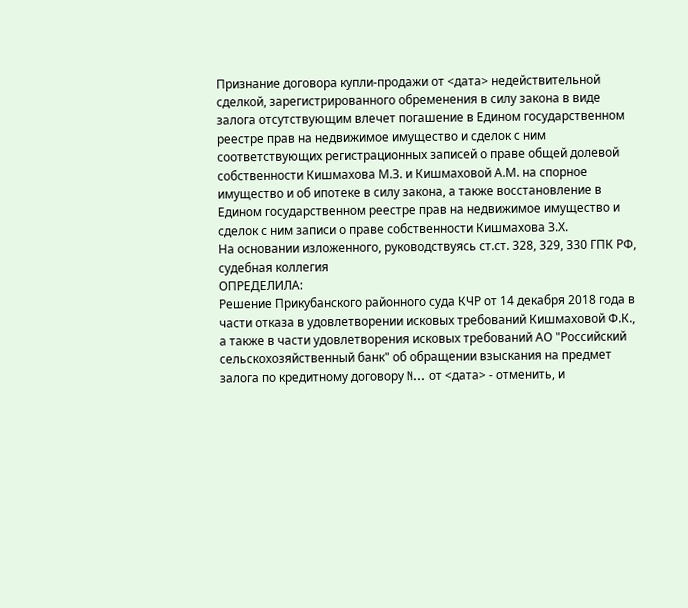Признание договора купли-продажи от <дата> недействительной сделкой, зарегистрированного обременения в силу закона в виде залога отсутствующим влечет погашение в Едином государственном реестре прав на недвижимое имущество и сделок с ним соответствующих регистрационных записей о праве общей долевой собственности Кишмахова М.З. и Кишмаховой А.М. на спорное имущество и об ипотеке в силу закона, а также восстановление в Едином государственном реестре прав на недвижимое имущество и сделок с ним записи о праве собственности Кишмахова З.Х.
На основании изложенного, руководствуясь ст.ст. 328, 329, 330 ГПК РФ, судебная коллегия
ОПРЕДЕЛИЛА:
Решение Прикубанского районного суда КЧР от 14 декабря 2018 года в части отказа в удовлетворении исковых требований Кишмаховой Ф.К., а также в части удовлетворения исковых требований АО "Российский сельскохозяйственный банк" об обращении взыскания на предмет залога по кредитному договору N... от <дата> - отменить, и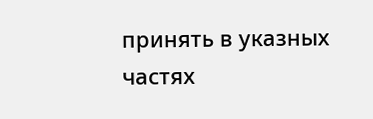принять в указных частях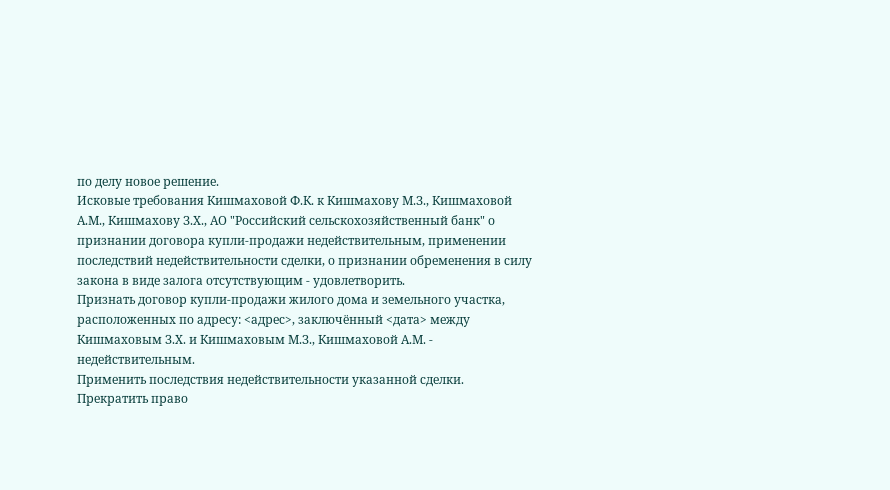по делу новое решение.
Исковые требования Кишмаховой Ф.К. к Кишмахову М.З., Кишмаховой А.М., Кишмахову З.Х., АО "Российский сельскохозяйственный банк" о признании договора купли-продажи недействительным, применении последствий недействительности сделки, о признании обременения в силу закона в виде залога отсутствующим - удовлетворить.
Признать договор купли-продажи жилого дома и земельного участка, расположенных по адресу: <адрес>, заключённый <дата> между Кишмаховым З.Х. и Кишмаховым М.З., Кишмаховой А.М. - недействительным.
Применить последствия недействительности указанной сделки.
Прекратить право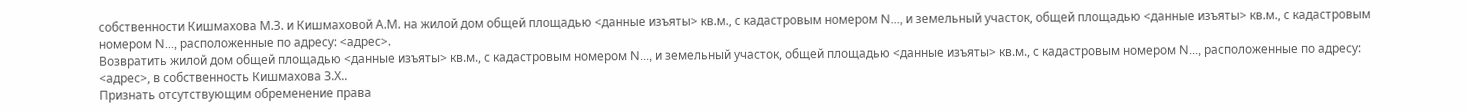собственности Кишмахова М.З. и Кишмаховой А.М. на жилой дом общей площадью <данные изъяты> кв.м., с кадастровым номером N..., и земельный участок, общей площадью <данные изъяты> кв.м., с кадастровым номером N..., расположенные по адресу: <адрес>.
Возвратить жилой дом общей площадью <данные изъяты> кв.м., с кадастровым номером N..., и земельный участок, общей площадью <данные изъяты> кв.м., с кадастровым номером N..., расположенные по адресу: <адрес>, в собственность Кишмахова З.Х..
Признать отсутствующим обременение права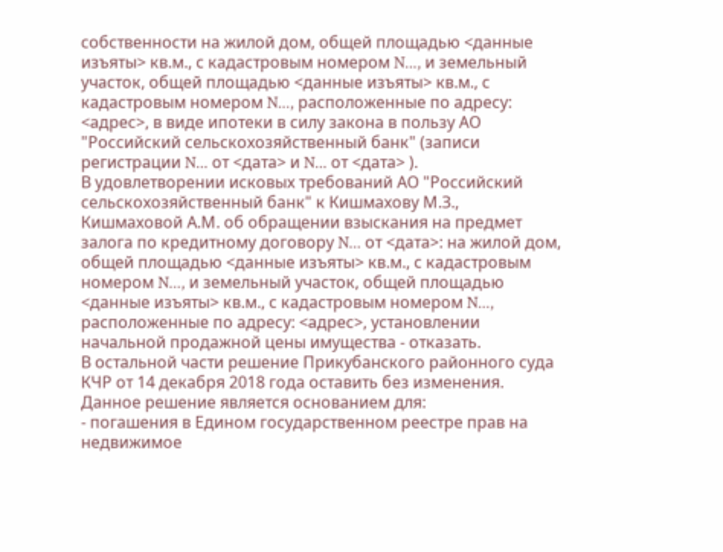собственности на жилой дом, общей площадью <данные изъяты> кв.м., с кадастровым номером N..., и земельный участок, общей площадью <данные изъяты> кв.м., с кадастровым номером N..., расположенные по адресу: <адрес>, в виде ипотеки в силу закона в пользу АО "Российский сельскохозяйственный банк" (записи регистрации N... от <дата> и N... от <дата> ).
В удовлетворении исковых требований АО "Российский сельскохозяйственный банк" к Кишмахову М.З., Кишмаховой А.М. об обращении взыскания на предмет залога по кредитному договору N... от <дата>: на жилой дом, общей площадью <данные изъяты> кв.м., с кадастровым номером N..., и земельный участок, общей площадью <данные изъяты> кв.м., с кадастровым номером N..., расположенные по адресу: <адрес>, установлении начальной продажной цены имущества - отказать.
В остальной части решение Прикубанского районного суда КЧР от 14 декабря 2018 года оставить без изменения.
Данное решение является основанием для:
- погашения в Едином государственном реестре прав на недвижимое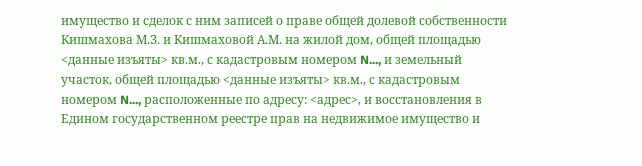имущество и сделок с ним записей о праве общей долевой собственности Кишмахова М.З. и Кишмаховой А.М. на жилой дом, общей площадью <данные изъяты> кв.м., с кадастровым номером N..., и земельный участок, общей площадью <данные изъяты> кв.м., с кадастровым номером N..., расположенные по адресу: <адрес>, и восстановления в Едином государственном реестре прав на недвижимое имущество и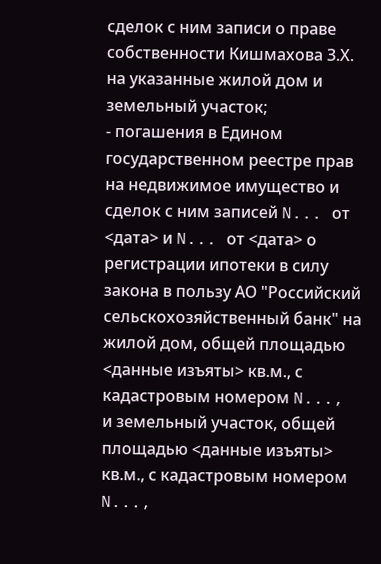сделок с ним записи о праве собственности Кишмахова З.Х. на указанные жилой дом и земельный участок;
- погашения в Едином государственном реестре прав на недвижимое имущество и сделок с ним записей N... от <дата> и N... от <дата> о регистрации ипотеки в силу закона в пользу АО "Российский сельскохозяйственный банк" на жилой дом, общей площадью <данные изъяты> кв.м., с кадастровым номером N..., и земельный участок, общей площадью <данные изъяты> кв.м., с кадастровым номером N...,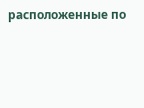расположенные по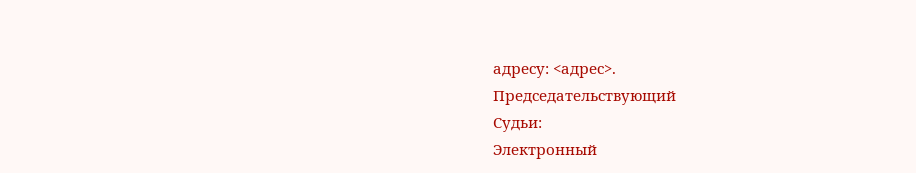адресу: <адрес>.
Председательствующий
Судьи:
Электронный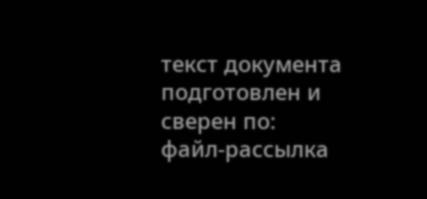текст документа
подготовлен и сверен по:
файл-рассылка